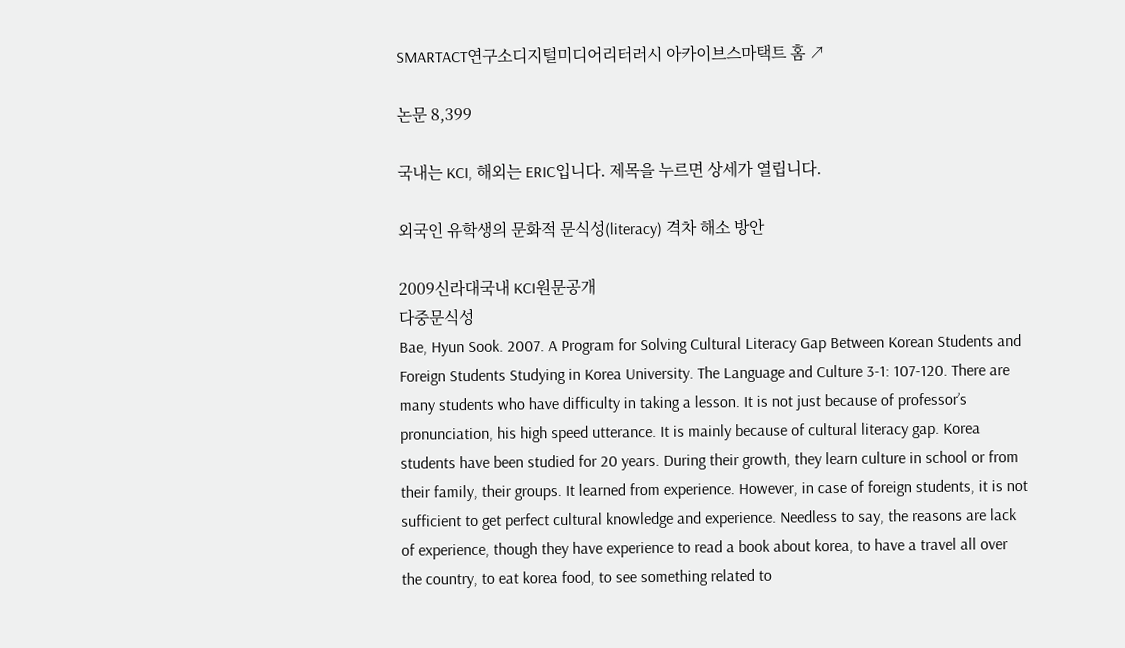SMARTACT연구소디지털미디어리터러시 아카이브스마택트 홈 ↗

논문 8,399

국내는 KCI, 해외는 ERIC입니다. 제목을 누르면 상세가 열립니다.

외국인 유학생의 문화적 문식성(literacy) 격차 해소 방안

2009신라대국내 KCI원문공개
다중문식성
Bae, Hyun Sook. 2007. A Program for Solving Cultural Literacy Gap Between Korean Students and Foreign Students Studying in Korea University. The Language and Culture 3-1: 107-120. There are many students who have difficulty in taking a lesson. It is not just because of professor’s pronunciation, his high speed utterance. It is mainly because of cultural literacy gap. Korea students have been studied for 20 years. During their growth, they learn culture in school or from their family, their groups. It learned from experience. However, in case of foreign students, it is not sufficient to get perfect cultural knowledge and experience. Needless to say, the reasons are lack of experience, though they have experience to read a book about korea, to have a travel all over the country, to eat korea food, to see something related to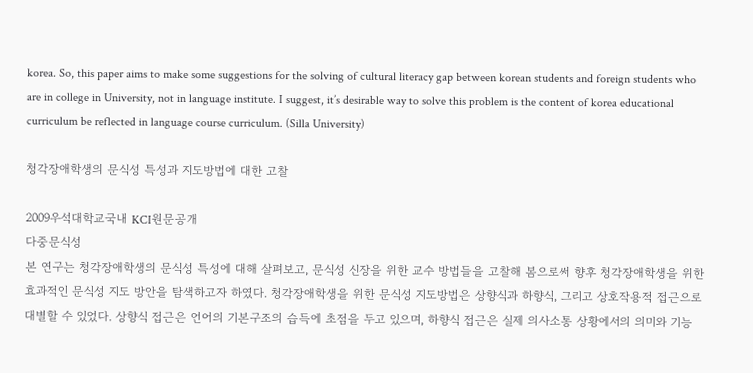korea. So, this paper aims to make some suggestions for the solving of cultural literacy gap between korean students and foreign students who are in college in University, not in language institute. I suggest, it’s desirable way to solve this problem is the content of korea educational curriculum be reflected in language course curriculum. (Silla University)

청각장애학생의 문식성 특성과 지도방법에 대한 고찰

2009우석대학교국내 KCI원문공개
다중문식성
본 연구는 청각장애학생의 문식성 특성에 대해 살펴보고, 문식성 신장을 위한 교수 방법들을 고찰해 봄으로써 향후 청각장애학생을 위한 효과적인 문식성 지도 방안을 탐색하고자 하였다. 청각장애학생을 위한 문식성 지도방법은 상향식과 하향식, 그리고 상호작용적 접근으로 대별할 수 있었다. 상향식 접근은 언어의 기본구조의 습득에 초점을 두고 있으며, 하향식 접근은 실제 의사소통 상황에서의 의미와 기능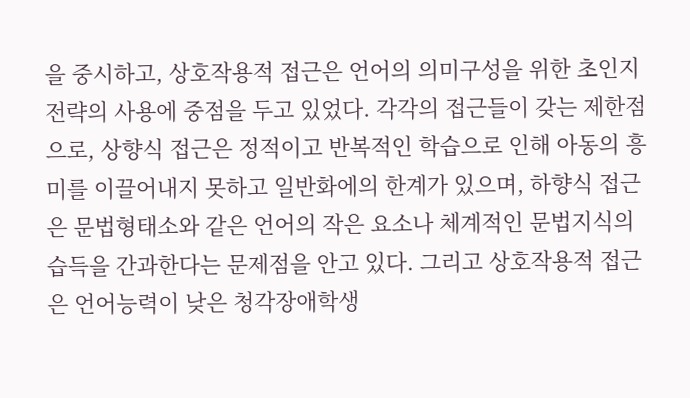을 중시하고, 상호작용적 접근은 언어의 의미구성을 위한 초인지 전략의 사용에 중점을 두고 있었다. 각각의 접근들이 갖는 제한점으로, 상향식 접근은 정적이고 반복적인 학습으로 인해 아동의 흥미를 이끌어내지 못하고 일반화에의 한계가 있으며, 하향식 접근은 문법형태소와 같은 언어의 작은 요소나 체계적인 문법지식의 습득을 간과한다는 문제점을 안고 있다. 그리고 상호작용적 접근은 언어능력이 낮은 청각장애학생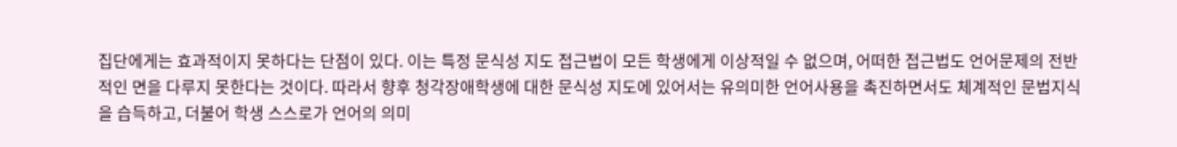집단에게는 효과적이지 못하다는 단점이 있다. 이는 특정 문식성 지도 접근법이 모든 학생에게 이상적일 수 없으며, 어떠한 접근법도 언어문제의 전반적인 면을 다루지 못한다는 것이다. 따라서 향후 청각장애학생에 대한 문식성 지도에 있어서는 유의미한 언어사용을 촉진하면서도 체계적인 문법지식을 습득하고, 더불어 학생 스스로가 언어의 의미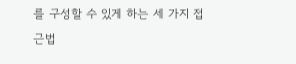를 구성할 수 있게 하는 세 가지 접근법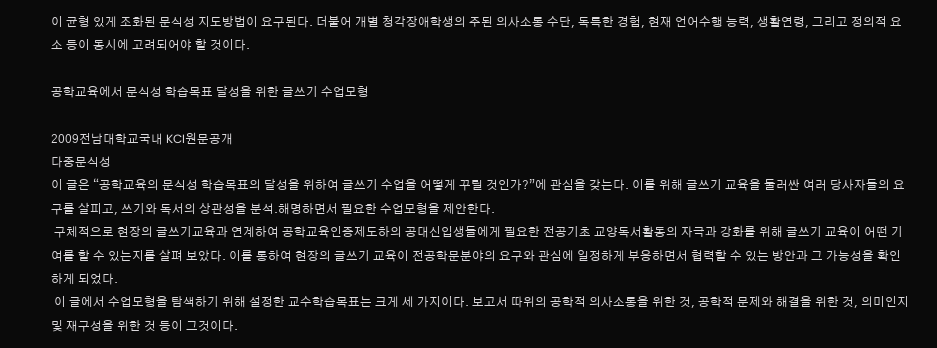이 균형 있게 조화된 문식성 지도방법이 요구된다. 더불어 개별 청각장애학생의 주된 의사소통 수단, 독특한 경험, 현재 언어수행 능력, 생활연령, 그리고 정의적 요소 등이 동시에 고려되어야 할 것이다.

공학교육에서 문식성 학습목표 달성을 위한 글쓰기 수업모형

2009전남대학교국내 KCI원문공개
다중문식성
이 글은 “공학교육의 문식성 학습목표의 달성을 위하여 글쓰기 수업을 어떻게 꾸릴 것인가?”에 관심을 갖는다. 이를 위해 글쓰기 교육을 둘러싼 여러 당사자들의 요구를 살피고, 쓰기와 독서의 상관성을 분석․해명하면서 필요한 수업모형을 제안한다.
 구체적으로 현장의 글쓰기교육과 연계하여 공학교육인증제도하의 공대신입생들에게 필요한 전공기초 교양독서활동의 자극과 강화를 위해 글쓰기 교육이 어떤 기여를 할 수 있는지를 살펴 보았다. 이를 통하여 현장의 글쓰기 교육이 전공학문분야의 요구와 관심에 일정하게 부응하면서 협력할 수 있는 방안과 그 가능성을 확인하게 되었다.
 이 글에서 수업모형을 탐색하기 위해 설정한 교수학습목표는 크게 세 가지이다. 보고서 따위의 공학적 의사소통을 위한 것, 공학적 문제와 해결을 위한 것, 의미인지 및 재구성을 위한 것 등이 그것이다.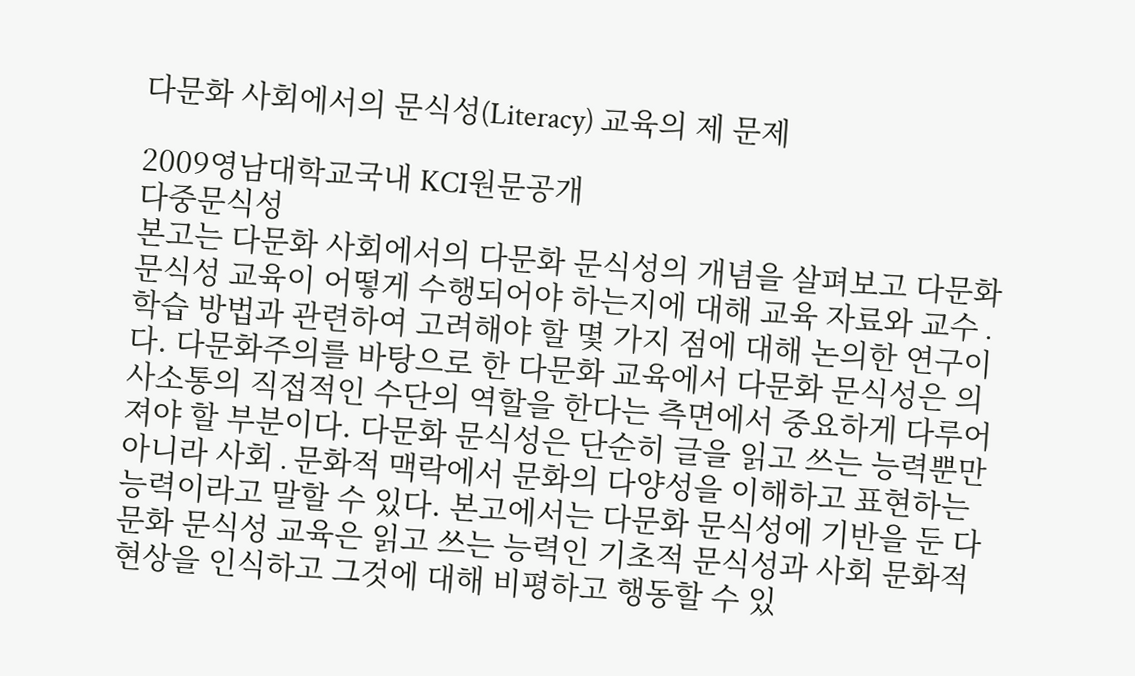다문화 사회에서의 문식성(Literacy) 교육의 제 문제

2009영남대학교국내 KCI원문공개
다중문식성
본고는 다문화 사회에서의 다문화 문식성의 개념을 살펴보고 다문화 문식성 교육이 어떻게 수행되어야 하는지에 대해 교육 자료와 교수․학습 방법과 관련하여 고려해야 할 몇 가지 점에 대해 논의한 연구이다. 다문화주의를 바탕으로 한 다문화 교육에서 다문화 문식성은 의사소통의 직접적인 수단의 역할을 한다는 측면에서 중요하게 다루어져야 할 부분이다. 다문화 문식성은 단순히 글을 읽고 쓰는 능력뿐만 아니라 사회․문화적 맥락에서 문화의 다양성을 이해하고 표현하는 능력이라고 말할 수 있다. 본고에서는 다문화 문식성에 기반을 둔 다문화 문식성 교육은 읽고 쓰는 능력인 기초적 문식성과 사회 문화적 현상을 인식하고 그것에 대해 비평하고 행동할 수 있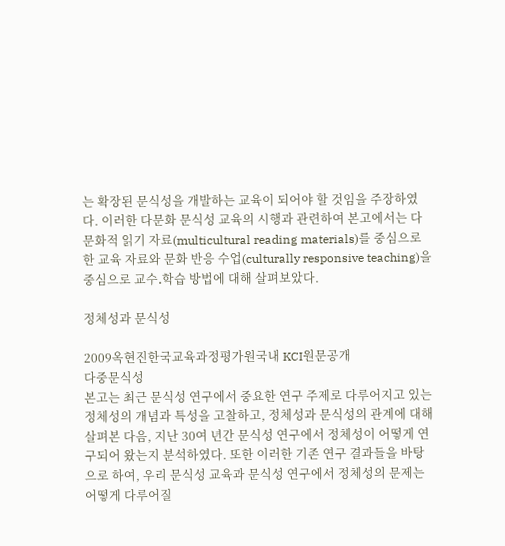는 확장된 문식성을 개발하는 교육이 되어야 할 것임을 주장하였다. 이러한 다문화 문식성 교육의 시행과 관련하여 본고에서는 다문화적 읽기 자료(multicultural reading materials)를 중심으로 한 교육 자료와 문화 반응 수업(culturally responsive teaching)을 중심으로 교수․학습 방법에 대해 살펴보았다.

정체성과 문식성

2009옥현진한국교육과정평가원국내 KCI원문공개
다중문식성
본고는 최근 문식성 연구에서 중요한 연구 주제로 다루어지고 있는 정체성의 개념과 특성을 고찰하고, 정체성과 문식성의 관계에 대해 살펴본 다음, 지난 30여 년간 문식성 연구에서 정체성이 어떻게 연구되어 왔는지 분석하였다. 또한 이러한 기존 연구 결과들을 바탕으로 하여, 우리 문식성 교육과 문식성 연구에서 정체성의 문제는 어떻게 다루어질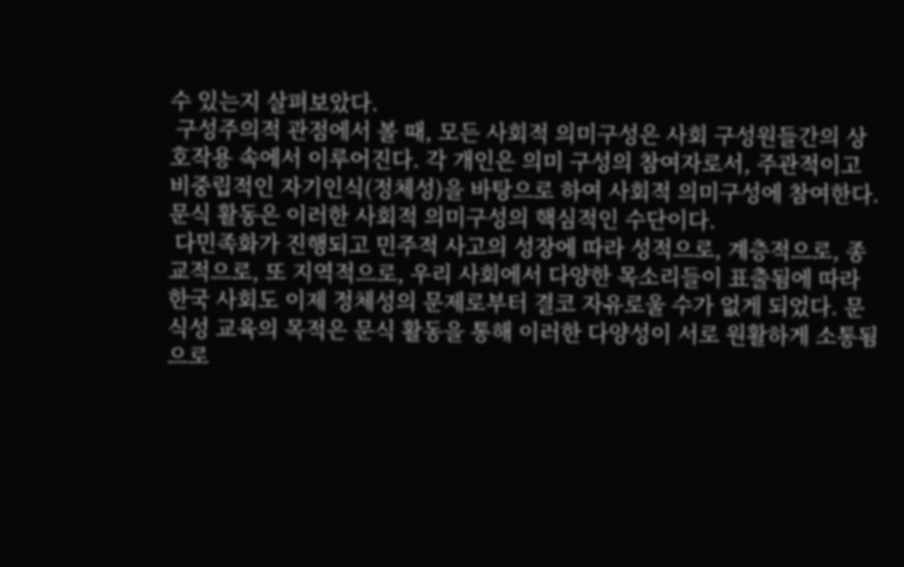수 있는지 살펴보았다.
 구성주의적 관점에서 볼 때, 모든 사회적 의미구성은 사회 구성원들간의 상호작용 속에서 이루어진다. 각 개인은 의미 구성의 참여자로서, 주관적이고 비중립적인 자기인식(정체성)을 바탕으로 하여 사회적 의미구성에 참여한다. 문식 활동은 이러한 사회적 의미구성의 핵심적인 수단이다.
 다민족화가 진행되고 민주적 사고의 성장에 따라 성적으로, 계층적으로, 종교적으로, 또 지역적으로, 우리 사회에서 다양한 목소리들이 표출됨에 따라 한국 사회도 이제 정체성의 문제로부터 결코 자유로울 수가 없게 되었다. 문식성 교육의 목적은 문식 활동을 통해 이러한 다양성이 서로 원활하게 소통됨으로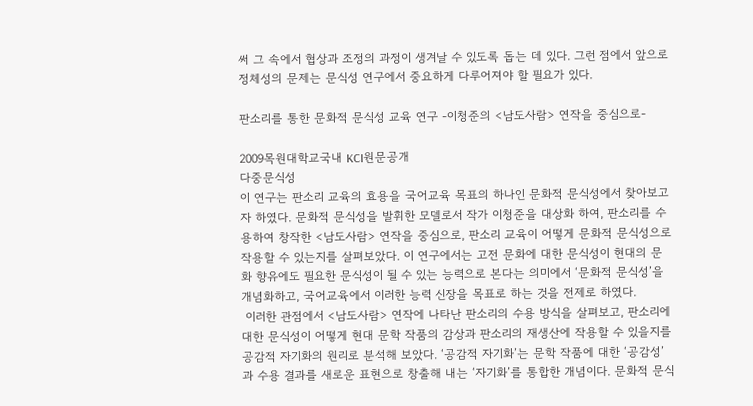써 그 속에서 협상과 조정의 과정이 생겨날 수 있도록 돕는 데 있다. 그런 점에서 앞으로 정체성의 문제는 문식성 연구에서 중요하게 다루어져야 할 필요가 있다.

판소리를 통한 문화적 문식성 교육 연구 -이청준의 <남도사람> 연작을 중심으로-

2009목원대학교국내 KCI원문공개
다중문식성
이 연구는 판소리 교육의 효용을 국어교육 목표의 하나인 문화적 문식성에서 찾아보고자 하였다. 문화적 문식성을 발휘한 모델로서 작가 이청준을 대상화 하여, 판소리를 수용하여 창작한 <남도사람> 연작을 중심으로, 판소리 교육이 어떻게 문화적 문식성으로 작용할 수 있는지를 살펴보았다. 이 연구에서는 고전 문화에 대한 문식성이 현대의 문화 향유에도 필요한 문식성이 될 수 있는 능력으로 본다는 의미에서 ‘문화적 문식성’을 개념화하고, 국어교육에서 이러한 능력 신장을 목표로 하는 것을 전제로 하였다.
 이러한 관점에서 <남도사람> 연작에 나타난 판소리의 수용 방식을 살펴보고, 판소리에 대한 문식성이 어떻게 현대 문학 작품의 감상과 판소리의 재생산에 작용할 수 있을지를 공감적 자기화의 원리로 분석해 보았다. ‘공감적 자기화’는 문학 작품에 대한 ‘공감성’과 수용 결과를 새로운 표현으로 창출해 내는 ‘자기화’를 통합한 개념이다. 문화적 문식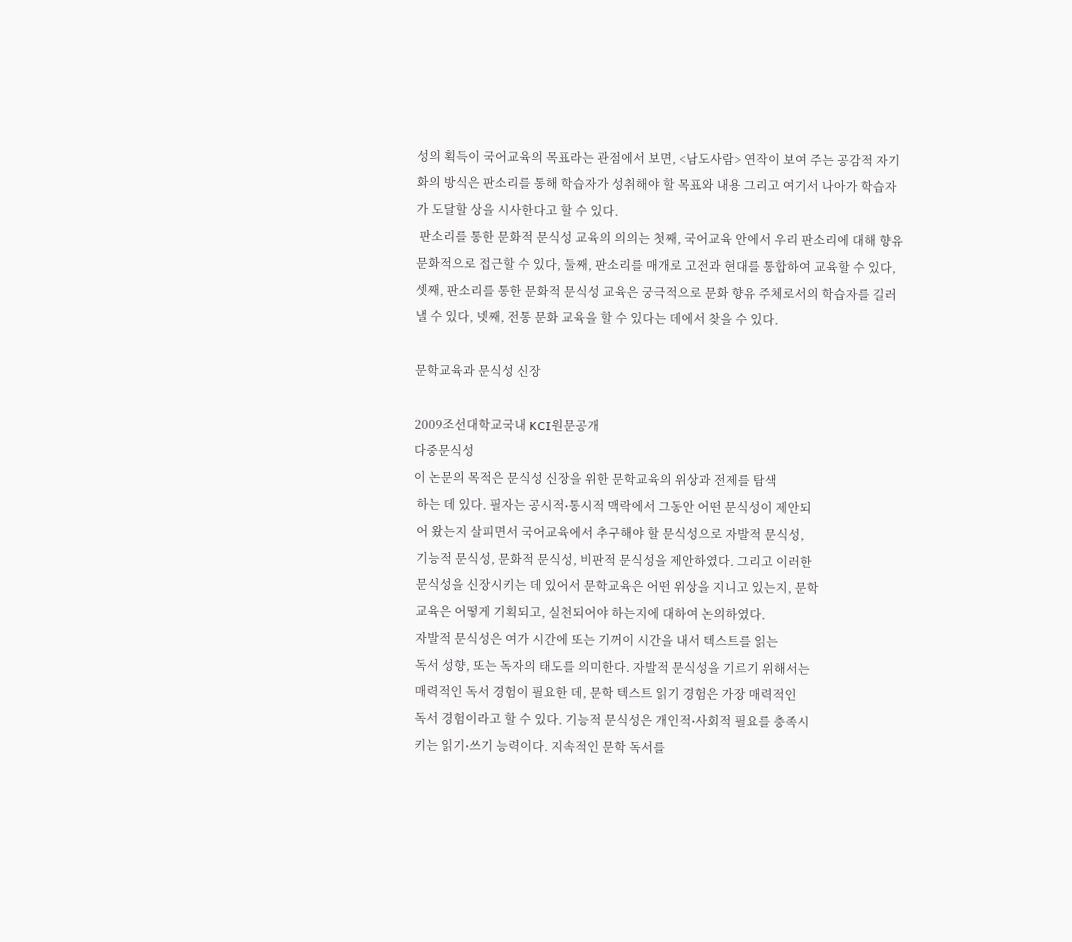성의 획득이 국어교육의 목표라는 관점에서 보면, <남도사람> 연작이 보여 주는 공감적 자기화의 방식은 판소리를 통해 학습자가 성취해야 할 목표와 내용 그리고 여기서 나아가 학습자가 도달할 상을 시사한다고 할 수 있다.
 판소리를 통한 문화적 문식성 교육의 의의는 첫째, 국어교육 안에서 우리 판소리에 대해 향유 문화적으로 접근할 수 있다, 둘째, 판소리를 매개로 고전과 현대를 통합하여 교육할 수 있다, 셋째, 판소리를 통한 문화적 문식성 교육은 궁극적으로 문화 향유 주체로서의 학습자를 길러 낼 수 있다, 넷째, 전통 문화 교육을 할 수 있다는 데에서 찾을 수 있다.

문학교육과 문식성 신장

2009조선대학교국내 KCI원문공개
다중문식성
이 논문의 목적은 문식성 신장을 위한 문학교육의 위상과 전제를 탐색
 하는 데 있다. 필자는 공시적⋅통시적 맥락에서 그동안 어떤 문식성이 제안되
 어 왔는지 살피면서 국어교육에서 추구해야 할 문식성으로 자발적 문식성,
 기능적 문식성, 문화적 문식성, 비판적 문식성을 제안하였다. 그리고 이러한
 문식성을 신장시키는 데 있어서 문학교육은 어떤 위상을 지니고 있는지, 문학
 교육은 어떻게 기획되고, 실천되어야 하는지에 대하여 논의하였다.
 자발적 문식성은 여가 시간에 또는 기꺼이 시간을 내서 텍스트를 읽는
 독서 성향, 또는 독자의 태도를 의미한다. 자발적 문식성을 기르기 위해서는
 매력적인 독서 경험이 필요한 데, 문학 텍스트 읽기 경험은 가장 매력적인
 독서 경험이라고 할 수 있다. 기능적 문식성은 개인적⋅사회적 필요를 충족시
 키는 읽기⋅쓰기 능력이다. 지속적인 문학 독서를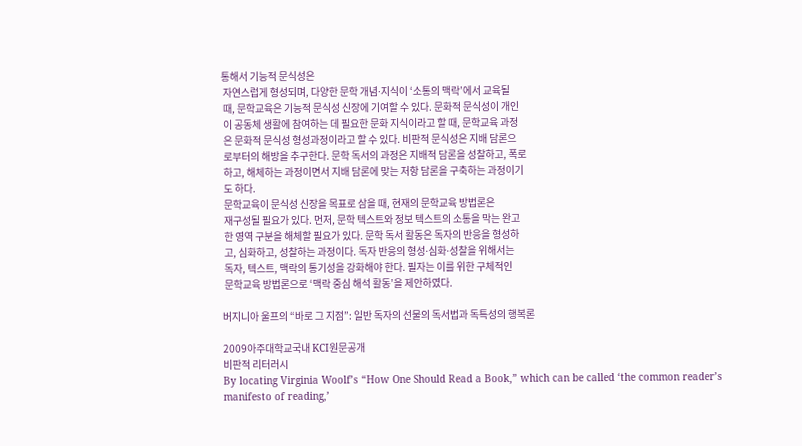통해서 기능적 문식성은
 자연스럽게 형성되며, 다양한 문학 개념⋅지식이 ‘소통의 맥락’에서 교육될
 때, 문학교육은 기능적 문식성 신장에 기여할 수 있다. 문화적 문식성이 개인
 이 공동체 생활에 참여하는 데 필요한 문화 지식이라고 할 때, 문학교육 과정
 은 문화적 문식성 형성과정이라고 할 수 있다. 비판적 문식성은 지배 담론으
 로부터의 해방을 추구한다. 문학 독서의 과정은 지배적 담론을 성찰하고, 폭로
 하고, 해체하는 과정이면서 지배 담론에 맞는 저항 담론을 구축하는 과정이기
 도 하다.
 문학교육이 문식성 신장을 목표로 삼을 때, 현재의 문학교육 방법론은
 재구성될 필요가 있다. 먼저, 문학 텍스트와 정보 텍스트의 소통을 막는 완고
 한 영역 구분을 해체할 필요가 있다. 문학 독서 활동은 독자의 반응을 형성하
 고, 심화하고, 성찰하는 과정이다. 독자 반응의 형성⋅심화⋅성찰을 위해서는
 독자, 텍스트, 맥락의 통기성을 강화해야 한다. 필자는 이를 위한 구체적인
 문학교육 방법론으로 ‘맥락 중심 해석 활동’을 제안하였다.

버지니아 울프의 “바로 그 지점”: 일반 독자의 선물의 독서법과 독특성의 행복론

2009아주대학교국내 KCI원문공개
비판적 리터러시
By locating Virginia Woolf’s “How One Should Read a Book,” which can be called ‘the common reader’s manifesto of reading,’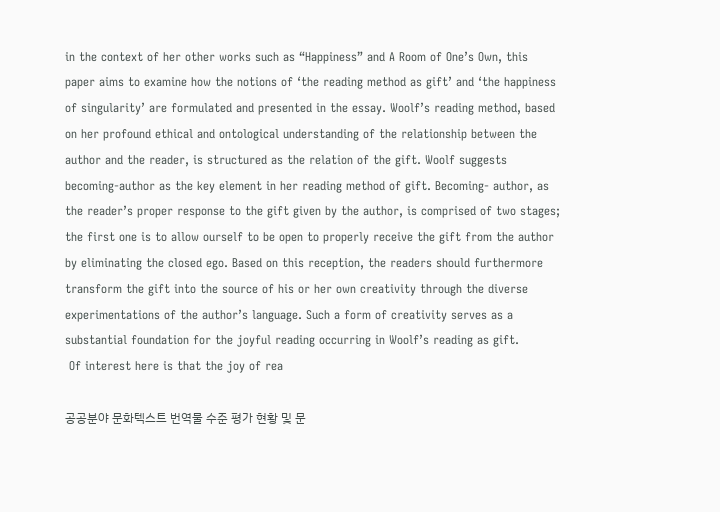in the context of her other works such as “Happiness” and A Room of One’s Own, this paper aims to examine how the notions of ‘the reading method as gift’ and ‘the happiness of singularity’ are formulated and presented in the essay. Woolf’s reading method, based on her profound ethical and ontological understanding of the relationship between the author and the reader, is structured as the relation of the gift. Woolf suggests becoming-author as the key element in her reading method of gift. Becoming- author, as the reader’s proper response to the gift given by the author, is comprised of two stages; the first one is to allow ourself to be open to properly receive the gift from the author by eliminating the closed ego. Based on this reception, the readers should furthermore transform the gift into the source of his or her own creativity through the diverse experimentations of the author’s language. Such a form of creativity serves as a substantial foundation for the joyful reading occurring in Woolf’s reading as gift.
 Of interest here is that the joy of rea

공공분야 문화텍스트 번역물 수준 평가 현황 및 문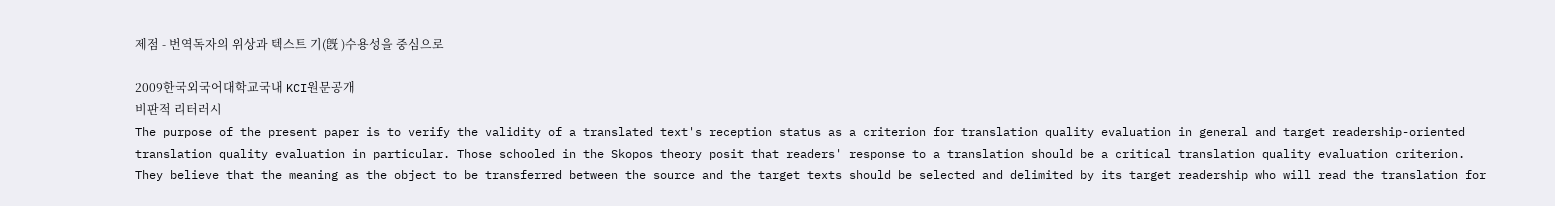제점 - 번역독자의 위상과 텍스트 기(旣 )수용성을 중심으로

2009한국외국어대학교국내 KCI원문공개
비판적 리터러시
The purpose of the present paper is to verify the validity of a translated text's reception status as a criterion for translation quality evaluation in general and target readership-oriented translation quality evaluation in particular. Those schooled in the Skopos theory posit that readers' response to a translation should be a critical translation quality evaluation criterion. They believe that the meaning as the object to be transferred between the source and the target texts should be selected and delimited by its target readership who will read the translation for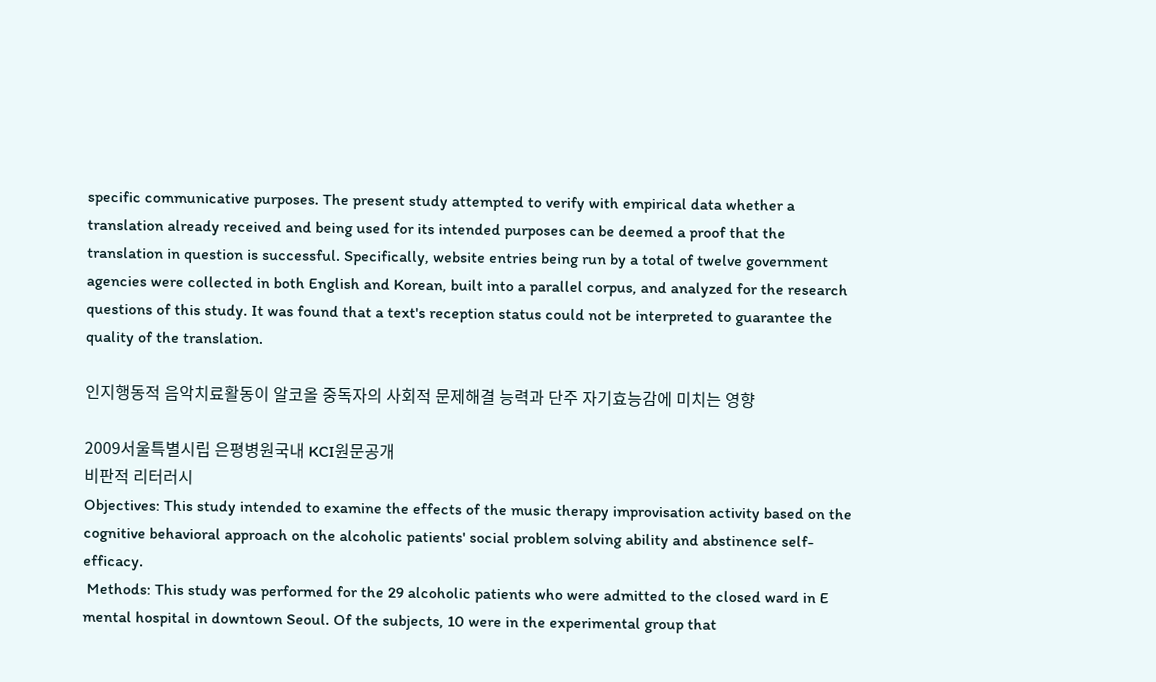specific communicative purposes. The present study attempted to verify with empirical data whether a translation already received and being used for its intended purposes can be deemed a proof that the translation in question is successful. Specifically, website entries being run by a total of twelve government agencies were collected in both English and Korean, built into a parallel corpus, and analyzed for the research questions of this study. It was found that a text's reception status could not be interpreted to guarantee the quality of the translation.

인지행동적 음악치료활동이 알코올 중독자의 사회적 문제해결 능력과 단주 자기효능감에 미치는 영향

2009서울특별시립 은평병원국내 KCI원문공개
비판적 리터러시
Objectives: This study intended to examine the effects of the music therapy improvisation activity based on the cognitive behavioral approach on the alcoholic patients' social problem solving ability and abstinence self-efficacy.
 Methods: This study was performed for the 29 alcoholic patients who were admitted to the closed ward in E mental hospital in downtown Seoul. Of the subjects, 10 were in the experimental group that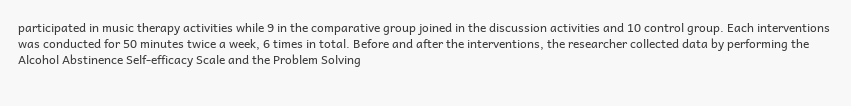participated in music therapy activities while 9 in the comparative group joined in the discussion activities and 10 control group. Each interventions was conducted for 50 minutes twice a week, 6 times in total. Before and after the interventions, the researcher collected data by performing the Alcohol Abstinence Self-efficacy Scale and the Problem Solving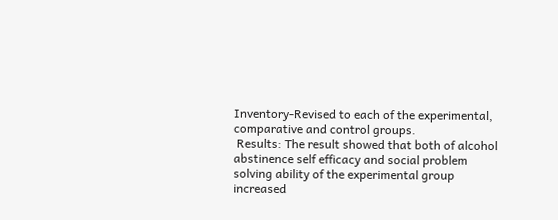Inventory-Revised to each of the experimental, comparative and control groups.
 Results: The result showed that both of alcohol abstinence self efficacy and social problem solving ability of the experimental group increased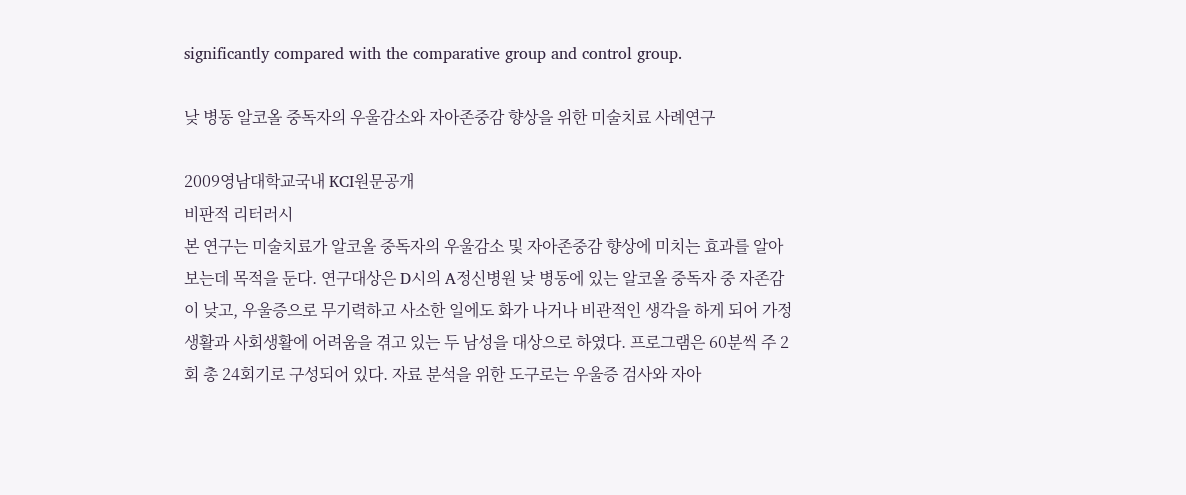significantly compared with the comparative group and control group.

낮 병동 알코올 중독자의 우울감소와 자아존중감 향상을 위한 미술치료 사례연구

2009영남대학교국내 KCI원문공개
비판적 리터러시
본 연구는 미술치료가 알코올 중독자의 우울감소 및 자아존중감 향상에 미치는 효과를 알아보는데 목적을 둔다. 연구대상은 D시의 A정신병원 낮 병동에 있는 알코올 중독자 중 자존감이 낮고, 우울증으로 무기력하고 사소한 일에도 화가 나거나 비관적인 생각을 하게 되어 가정생활과 사회생활에 어려움을 겪고 있는 두 남성을 대상으로 하였다. 프로그램은 60분씩 주 2회 총 24회기로 구성되어 있다. 자료 분석을 위한 도구로는 우울증 검사와 자아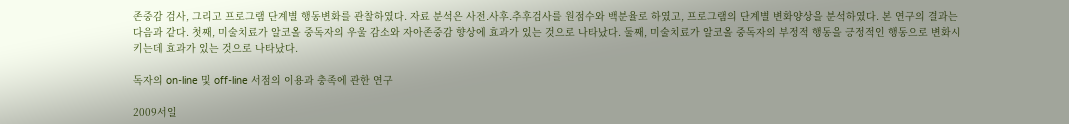존중감 검사, 그리고 프로그램 단계별 행동변화를 관찰하였다. 자료 분석은 사전․사후․추후검사를 원점수와 백분율로 하였고, 프로그램의 단계별 변화양상을 분석하였다. 본 연구의 결과는 다음과 같다. 첫째, 미술치료가 알코올 중독자의 우울 감소와 자아존중감 향상에 효과가 있는 것으로 나타났다. 둘째, 미술치료가 알코올 중독자의 부정적 행동을 긍정적인 행동으로 변화시키는데 효과가 있는 것으로 나타났다.

독자의 on-line 및 off-line 서점의 이용과 충족에 관한 연구

2009서일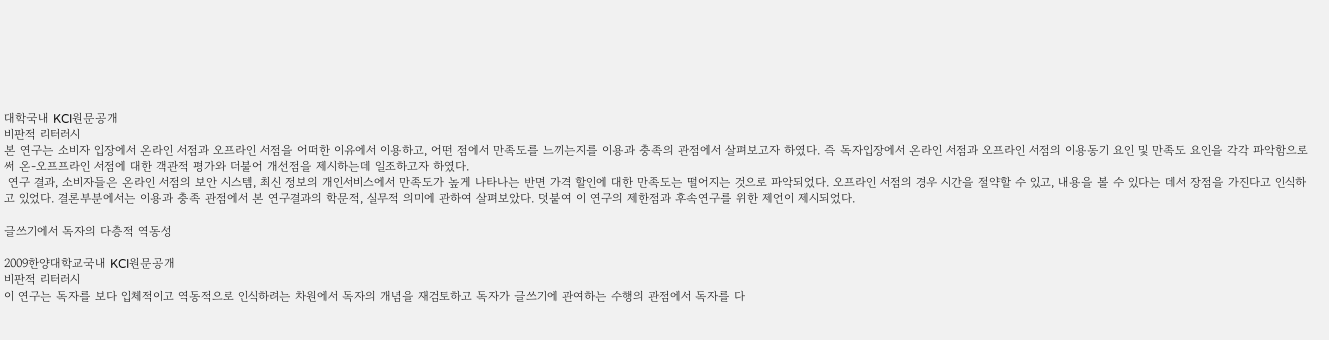대학국내 KCI원문공개
비판적 리터러시
본 연구는 소비자 입장에서 온라인 서점과 오프라인 서점을 어떠한 이유에서 이용하고, 어떤 점에서 만족도를 느끼는지를 이용과 충족의 관점에서 살펴보고자 하였다. 즉 독자입장에서 온라인 서점과 오프라인 서점의 이용동기 요인 및 만족도 요인을 각각 파악함으로써 온-오프프라인 서점에 대한 객관적 평가와 더불어 개선점을 제시하는데 일조하고자 하였다.
 연구 결과, 소비자들은 온라인 서점의 보안 시스템, 최신 정보의 개인서비스에서 만족도가 높게 나타나는 반면 가격 할인에 대한 만족도는 떨어지는 것으로 파악되었다. 오프라인 서점의 경우 시간을 절약할 수 있고, 내용을 볼 수 있다는 데서 장점을 가진다고 인식하고 있었다. 결론부분에서는 이용과 충족 관점에서 본 연구결과의 학문적, 실무적 의미에 관하여 살펴보았다. 덧붙여 이 연구의 제한점과 후속연구를 위한 제언이 제시되었다.

글쓰기에서 독자의 다층적 역동성

2009한양대학교국내 KCI원문공개
비판적 리터러시
이 연구는 독자를 보다 입체적이고 역동적으로 인식하려는 차원에서 독자의 개념을 재검토하고 독자가 글쓰기에 관여하는 수행의 관점에서 독자를 다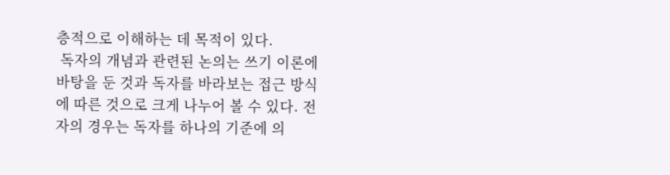층적으로 이해하는 데 목적이 있다.
 독자의 개념과 관련된 논의는 쓰기 이론에 바탕을 둔 것과 독자를 바라보는 접근 방식에 따른 것으로 크게 나누어 볼 수 있다. 전자의 경우는 독자를 하나의 기준에 의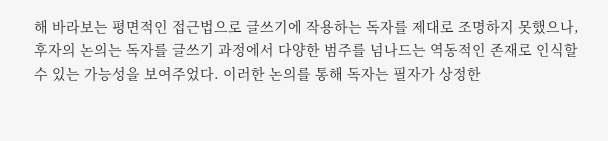해 바라보는 평면적인 접근법으로 글쓰기에 작용하는 독자를 제대로 조명하지 못했으나, 후자의 논의는 독자를 글쓰기 과정에서 다양한 범주를 넘나드는 역동적인 존재로 인식할 수 있는 가능성을 보여주었다. 이러한 논의를 통해 독자는 필자가 상정한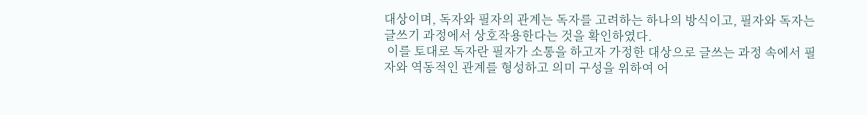대상이며, 독자와 필자의 관계는 독자를 고려하는 하나의 방식이고, 필자와 독자는 글쓰기 과정에서 상호작용한다는 것을 확인하였다.
 이를 토대로 독자란 필자가 소통을 하고자 가정한 대상으로 글쓰는 과정 속에서 필자와 역동적인 관계를 형성하고 의미 구성을 위하여 어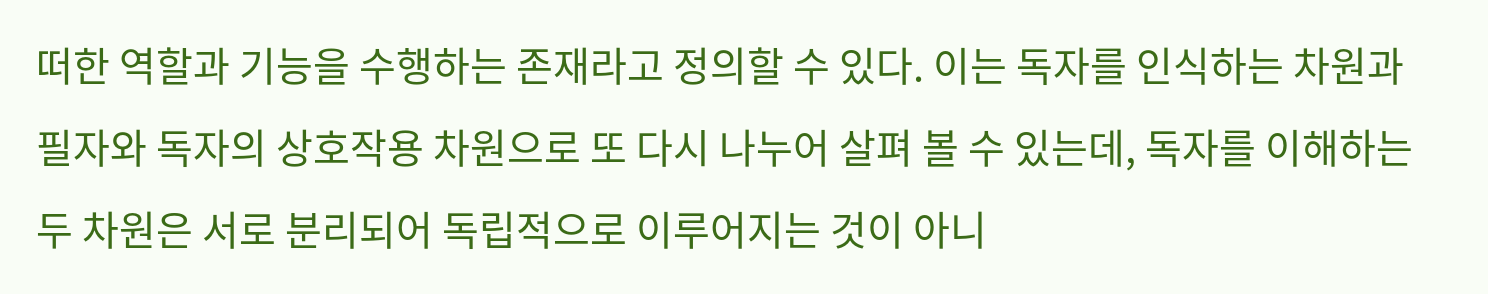떠한 역할과 기능을 수행하는 존재라고 정의할 수 있다. 이는 독자를 인식하는 차원과 필자와 독자의 상호작용 차원으로 또 다시 나누어 살펴 볼 수 있는데, 독자를 이해하는 두 차원은 서로 분리되어 독립적으로 이루어지는 것이 아니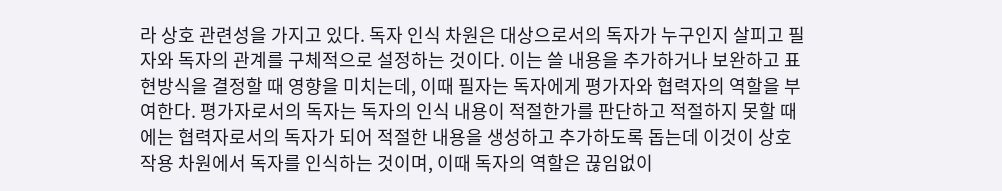라 상호 관련성을 가지고 있다. 독자 인식 차원은 대상으로서의 독자가 누구인지 살피고 필자와 독자의 관계를 구체적으로 설정하는 것이다. 이는 쓸 내용을 추가하거나 보완하고 표현방식을 결정할 때 영향을 미치는데, 이때 필자는 독자에게 평가자와 협력자의 역할을 부여한다. 평가자로서의 독자는 독자의 인식 내용이 적절한가를 판단하고 적절하지 못할 때에는 협력자로서의 독자가 되어 적절한 내용을 생성하고 추가하도록 돕는데 이것이 상호작용 차원에서 독자를 인식하는 것이며, 이때 독자의 역할은 끊임없이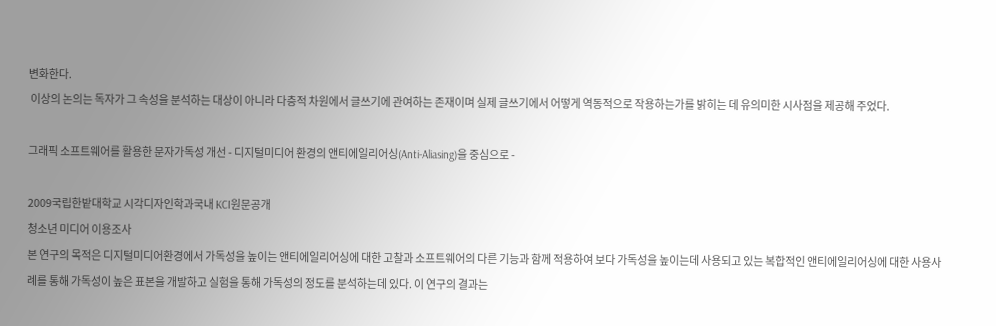변화한다.
 이상의 논의는 독자가 그 속성을 분석하는 대상이 아니라 다층적 차원에서 글쓰기에 관여하는 존재이며 실제 글쓰기에서 어떻게 역동적으로 작용하는가를 밝히는 데 유의미한 시사점을 제공해 주었다.

그래픽 소프트웨어를 활용한 문자가독성 개선 - 디지털미디어 환경의 앤티에일리어싱(Anti-Aliasing)을 중심으로 -

2009국립한밭대학교 시각디자인학과국내 KCI원문공개
청소년 미디어 이용조사
본 연구의 목적은 디지털미디어환경에서 가독성을 높이는 앤티에일리어싱에 대한 고찰과 소프트웨어의 다른 기능과 함께 적용하여 보다 가독성을 높이는데 사용되고 있는 복합적인 앤티에일리어싱에 대한 사용사례를 통해 가독성이 높은 표본을 개발하고 실험을 통해 가독성의 정도를 분석하는데 있다. 이 연구의 결과는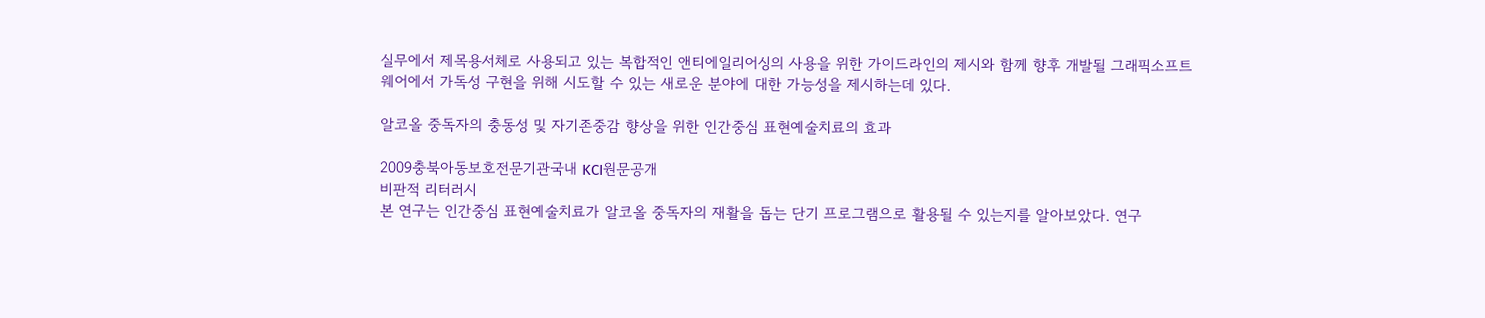실무에서 제목용서체로 사용되고 있는 복합적인 앤티에일리어싱의 사용을 위한 가이드라인의 제시와 함께 향후 개발될 그래픽소프트웨어에서 가독성 구현을 위해 시도할 수 있는 새로운 분야에 대한 가능성을 제시하는데 있다.

알코올 중독자의 충동성 및 자기존중감 향상을 위한 인간중심 표현예술치료의 효과

2009충북아동보호전문기관국내 KCI원문공개
비판적 리터러시
본 연구는 인간중심 표현예술치료가 알코올 중독자의 재활을 돕는 단기 프로그램으로 활용될 수 있는지를 알아보았다. 연구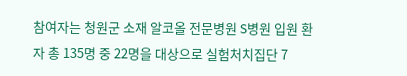참여자는 청원군 소재 알코올 전문병원 S병원 입원 환자 총 135명 중 22명을 대상으로 실험처치집단 7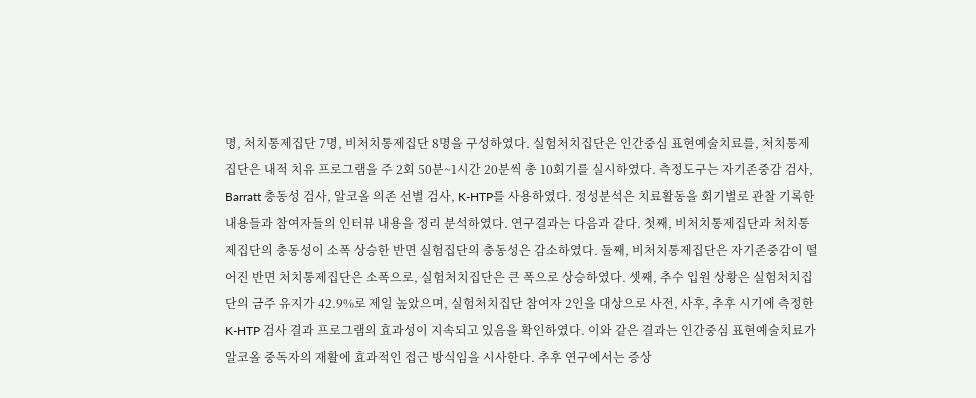명, 처치통제집단 7명, 비처치통제집단 8명을 구성하였다. 실험처치집단은 인간중심 표현예술치료를, 처치통제집단은 내적 치유 프로그램을 주 2회 50분~1시간 20분씩 총 10회기를 실시하였다. 측정도구는 자기존중감 검사, Barratt 충동성 검사, 알코올 의존 선별 검사, K-HTP를 사용하였다. 정성분석은 치료활동을 회기별로 관찰 기록한 내용들과 참여자들의 인터뷰 내용을 정리 분석하였다. 연구결과는 다음과 같다. 첫째, 비처치통제집단과 처치통제집단의 충동성이 소폭 상승한 반면 실험집단의 충동성은 감소하였다. 둘째, 비처치통제집단은 자기존중감이 떨어진 반면 처치통제집단은 소폭으로, 실험처치집단은 큰 폭으로 상승하였다. 셋째, 추수 입원 상황은 실험처치집단의 금주 유지가 42.9%로 제일 높았으며, 실험처치집단 참여자 2인을 대상으로 사전, 사후, 추후 시기에 측정한 K-HTP 검사 결과 프로그램의 효과성이 지속되고 있음을 확인하였다. 이와 같은 결과는 인간중심 표현예술치료가 알코올 중독자의 재활에 효과적인 접근 방식임을 시사한다. 추후 연구에서는 증상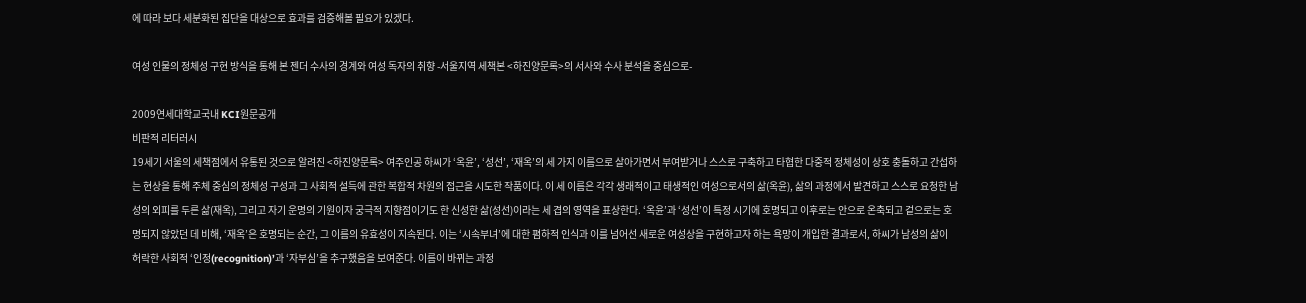에 따라 보다 세분화된 집단을 대상으로 효과를 검증해볼 필요가 있겠다.

여성 인물의 정체성 구현 방식을 통해 본 젠더 수사의 경계와 여성 독자의 취향 -서울지역 세책본 <하진양문록>의 서사와 수사 분석을 중심으로-

2009연세대학교국내 KCI원문공개
비판적 리터러시
19세기 서울의 세책점에서 유통된 것으로 알려진 <하진양문록> 여주인공 하씨가 ‘옥윤’, ‘성선’, ‘재옥’의 세 가지 이름으로 살아가면서 부여받거나 스스로 구축하고 타협한 다중적 정체성이 상호 충돌하고 간섭하는 현상을 통해 주체 중심의 정체성 구성과 그 사회적 설득에 관한 복합적 차원의 접근을 시도한 작품이다. 이 세 이름은 각각 생래적이고 태생적인 여성으로서의 삶(옥윤), 삶의 과정에서 발견하고 스스로 요청한 남성의 외피를 두른 삶(재옥), 그리고 자기 운명의 기원이자 궁극적 지향점이기도 한 신성한 삶(성선)이라는 세 겹의 영역을 표상한다. ‘옥윤’과 ‘성선’이 특정 시기에 호명되고 이후로는 안으로 온축되고 겉으로는 호명되지 않았던 데 비해, ‘재옥’은 호명되는 순간, 그 이름의 유효성이 지속된다. 이는 ‘시속부녀’에 대한 폄하적 인식과 이를 넘어선 새로운 여성상을 구현하고자 하는 욕망이 개입한 결과로서, 하씨가 남성의 삶이 허락한 사회적 ‘인정(recognition)’과 ‘자부심’을 추구했음을 보여준다. 이름이 바뀌는 과정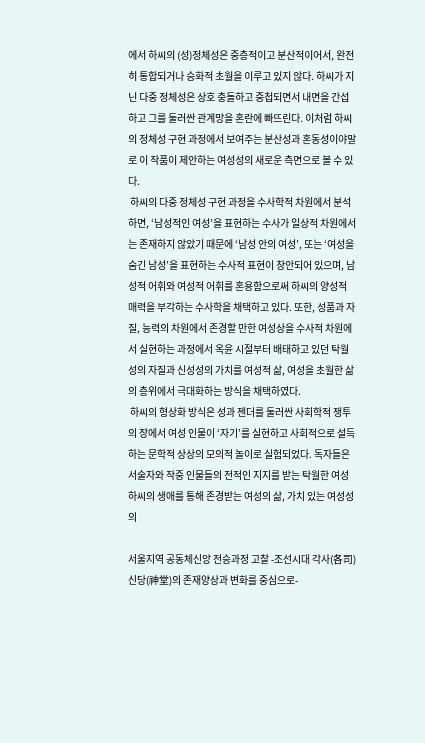에서 하씨의 (성)정체성은 중층적이고 분산적이어서, 완전히 통합되거나 승화적 초월을 이루고 있지 않다. 하씨가 지닌 다중 정체성은 상호 충돌하고 중첩되면서 내면을 간섭하고 그를 둘러싼 관계망을 혼란에 빠뜨린다. 이처럼 하씨의 정체성 구현 과정에서 보여주는 분산성과 혼동성이야말로 이 작품이 제안하는 여성성의 새로운 측면으로 볼 수 있다.
 하씨의 다중 정체성 구현 과정을 수사학적 차원에서 분석하면, ‘남성적인 여성’을 표현하는 수사가 일상적 차원에서는 존재하지 않았기 때문에 ‘남성 안의 여성’, 또는 ‘여성을 숨긴 남성’을 표현하는 수사적 표현이 창안되어 있으며, 남성적 어휘와 여성적 어휘를 혼용함으로써 하씨의 양성적 매력을 부각하는 수사학을 채택하고 있다. 또한, 성품과 자질, 능력의 차원에서 존경할 만한 여성상을 수사적 차원에서 실현하는 과정에서 옥윤 시절부터 배태하고 있던 탁월성의 자질과 신성성의 가치를 여성적 삶, 여성을 초월한 삶의 층위에서 극대화하는 방식을 채택하였다.
 하씨의 형상화 방식은 성과 젠더를 둘러싼 사회학적 쟁투의 장에서 여성 인물이 ‘자기’를 실현하고 사회적으로 설득하는 문학적 상상의 모의적 놀이로 실험되었다. 독자들은 서술자와 작중 인물들의 전적인 지지를 받는 탁월한 여성 하씨의 생애를 통해 존경받는 여성의 삶, 가치 있는 여성성의

서울지역 공동체신앙 전승과정 고찰 -조선시대 각사(各司) 신당(神堂)의 존재양상과 변화를 중심으로-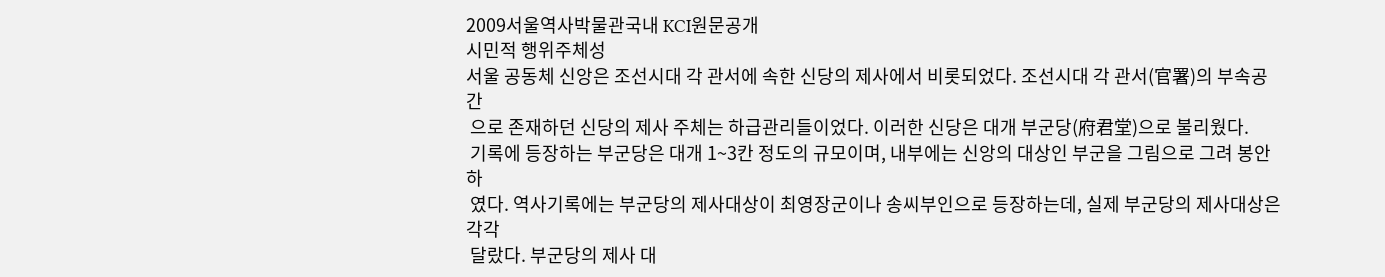2009서울역사박물관국내 KCI원문공개
시민적 행위주체성
서울 공동체 신앙은 조선시대 각 관서에 속한 신당의 제사에서 비롯되었다. 조선시대 각 관서(官署)의 부속공간
 으로 존재하던 신당의 제사 주체는 하급관리들이었다. 이러한 신당은 대개 부군당(府君堂)으로 불리웠다.
 기록에 등장하는 부군당은 대개 1~3칸 정도의 규모이며, 내부에는 신앙의 대상인 부군을 그림으로 그려 봉안하
 였다. 역사기록에는 부군당의 제사대상이 최영장군이나 송씨부인으로 등장하는데, 실제 부군당의 제사대상은 각각
 달랐다. 부군당의 제사 대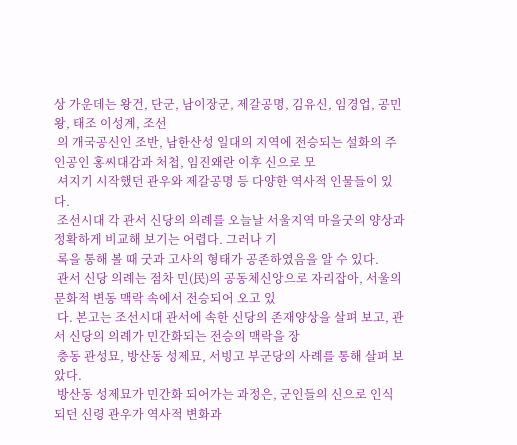상 가운데는 왕건, 단군, 남이장군, 제갈공명, 김유신, 임경업, 공민왕, 태조 이성계, 조선
 의 개국공신인 조반, 남한산성 일대의 지역에 전승되는 설화의 주인공인 홍씨대감과 처첩, 임진왜란 이후 신으로 모
 셔지기 시작했던 관우와 제갈공명 등 다양한 역사적 인물들이 있다.
 조선시대 각 관서 신당의 의례를 오늘날 서울지역 마을굿의 양상과 정확하게 비교해 보기는 어렵다. 그러나 기
 록을 통해 볼 때 굿과 고사의 형태가 공존하였음을 알 수 있다.
 관서 신당 의례는 점차 민(民)의 공동체신앙으로 자리잡아, 서울의 문화적 변동 맥락 속에서 전승되어 오고 있
 다. 본고는 조선시대 관서에 속한 신당의 존재양상을 살펴 보고, 관서 신당의 의례가 민간화되는 전승의 맥락을 장
 충동 관성묘, 방산동 성제묘, 서빙고 부군당의 사례를 통해 살펴 보았다.
 방산동 성제묘가 민간화 되어가는 과정은, 군인들의 신으로 인식되던 신령 관우가 역사적 변화과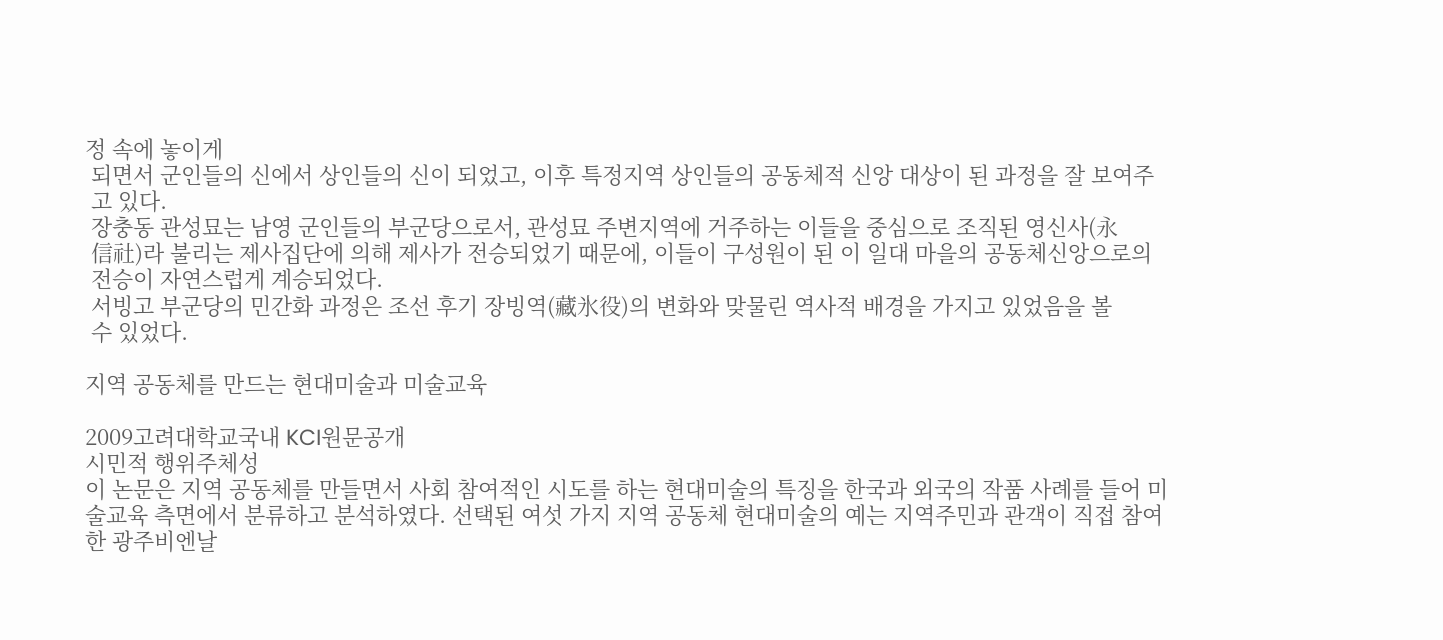정 속에 놓이게
 되면서 군인들의 신에서 상인들의 신이 되었고, 이후 특정지역 상인들의 공동체적 신앙 대상이 된 과정을 잘 보여주
 고 있다.
 장충동 관성묘는 남영 군인들의 부군당으로서, 관성묘 주변지역에 거주하는 이들을 중심으로 조직된 영신사(永
 信社)라 불리는 제사집단에 의해 제사가 전승되었기 때문에, 이들이 구성원이 된 이 일대 마을의 공동체신앙으로의
 전승이 자연스럽게 계승되었다.
 서빙고 부군당의 민간화 과정은 조선 후기 장빙역(藏氷役)의 변화와 맞물린 역사적 배경을 가지고 있었음을 볼
 수 있었다.

지역 공동체를 만드는 현대미술과 미술교육

2009고려대학교국내 KCI원문공개
시민적 행위주체성
이 논문은 지역 공동체를 만들면서 사회 참여적인 시도를 하는 현대미술의 특징을 한국과 외국의 작품 사례를 들어 미술교육 측면에서 분류하고 분석하였다. 선택된 여섯 가지 지역 공동체 현대미술의 예는 지역주민과 관객이 직접 참여한 광주비엔날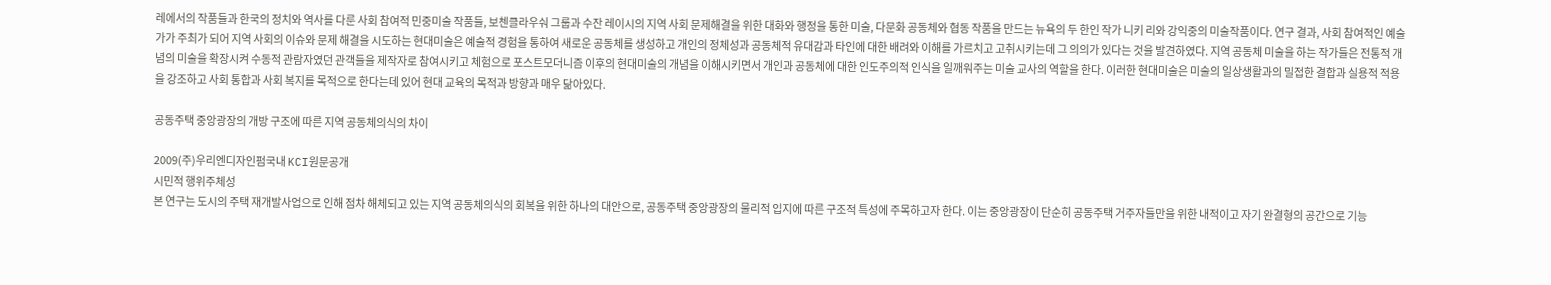레에서의 작품들과 한국의 정치와 역사를 다룬 사회 참여적 민중미술 작품들, 보첸클라우숴 그룹과 수잔 레이시의 지역 사회 문제해결을 위한 대화와 행정을 통한 미술, 다문화 공동체와 협동 작품을 만드는 뉴욕의 두 한인 작가 니키 리와 강익중의 미술작품이다. 연구 결과, 사회 참여적인 예술가가 주최가 되어 지역 사회의 이슈와 문제 해결을 시도하는 현대미술은 예술적 경험을 통하여 새로운 공동체를 생성하고 개인의 정체성과 공동체적 유대감과 타인에 대한 배려와 이해를 가르치고 고취시키는데 그 의의가 있다는 것을 발견하였다. 지역 공동체 미술을 하는 작가들은 전통적 개념의 미술을 확장시켜 수동적 관람자였던 관객들을 제작자로 참여시키고 체험으로 포스트모더니즘 이후의 현대미술의 개념을 이해시키면서 개인과 공동체에 대한 인도주의적 인식을 일깨워주는 미술 교사의 역할을 한다. 이러한 현대미술은 미술의 일상생활과의 밀접한 결합과 실용적 적용을 강조하고 사회 통합과 사회 복지를 목적으로 한다는데 있어 현대 교육의 목적과 방향과 매우 닮아있다.

공동주택 중앙광장의 개방 구조에 따른 지역 공동체의식의 차이

2009(주)우리엔디자인펌국내 KCI원문공개
시민적 행위주체성
본 연구는 도시의 주택 재개발사업으로 인해 점차 해체되고 있는 지역 공동체의식의 회복을 위한 하나의 대안으로, 공동주택 중앙광장의 물리적 입지에 따른 구조적 특성에 주목하고자 한다. 이는 중앙광장이 단순히 공동주택 거주자들만을 위한 내적이고 자기 완결형의 공간으로 기능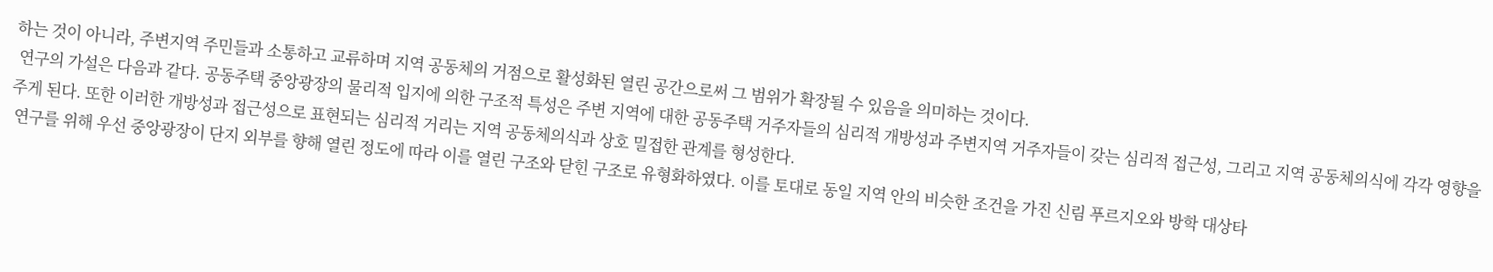하는 것이 아니라, 주변지역 주민들과 소통하고 교류하며 지역 공동체의 거점으로 활성화된 열린 공간으로써 그 범위가 확장될 수 있음을 의미하는 것이다.
 연구의 가설은 다음과 같다. 공동주택 중앙광장의 물리적 입지에 의한 구조적 특성은 주변 지역에 대한 공동주택 거주자들의 심리적 개방성과 주변지역 거주자들이 갖는 심리적 접근성, 그리고 지역 공동체의식에 각각 영향을 주게 된다. 또한 이러한 개방성과 접근성으로 표현되는 심리적 거리는 지역 공동체의식과 상호 밀접한 관계를 형성한다.
 연구를 위해 우선 중앙광장이 단지 외부를 향해 열린 정도에 따라 이를 열린 구조와 닫힌 구조로 유형화하였다. 이를 토대로 동일 지역 안의 비슷한 조건을 가진 신림 푸르지오와 방학 대상타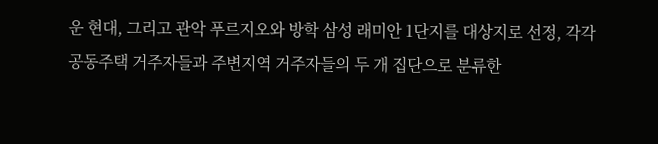운 현대, 그리고 관악 푸르지오와 방학 삼성 래미안 1단지를 대상지로 선정, 각각 공동주택 거주자들과 주변지역 거주자들의 두 개 집단으로 분류한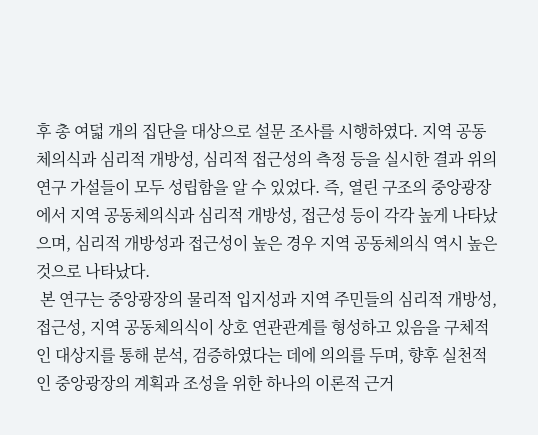후 총 여덟 개의 집단을 대상으로 설문 조사를 시행하였다. 지역 공동체의식과 심리적 개방성, 심리적 접근성의 측정 등을 실시한 결과 위의 연구 가설들이 모두 성립함을 알 수 있었다. 즉, 열린 구조의 중앙광장에서 지역 공동체의식과 심리적 개방성, 접근성 등이 각각 높게 나타났으며, 심리적 개방성과 접근성이 높은 경우 지역 공동체의식 역시 높은 것으로 나타났다.
 본 연구는 중앙광장의 물리적 입지성과 지역 주민들의 심리적 개방성, 접근성, 지역 공동체의식이 상호 연관관계를 형성하고 있음을 구체적인 대상지를 통해 분석, 검증하였다는 데에 의의를 두며, 향후 실천적인 중앙광장의 계획과 조성을 위한 하나의 이론적 근거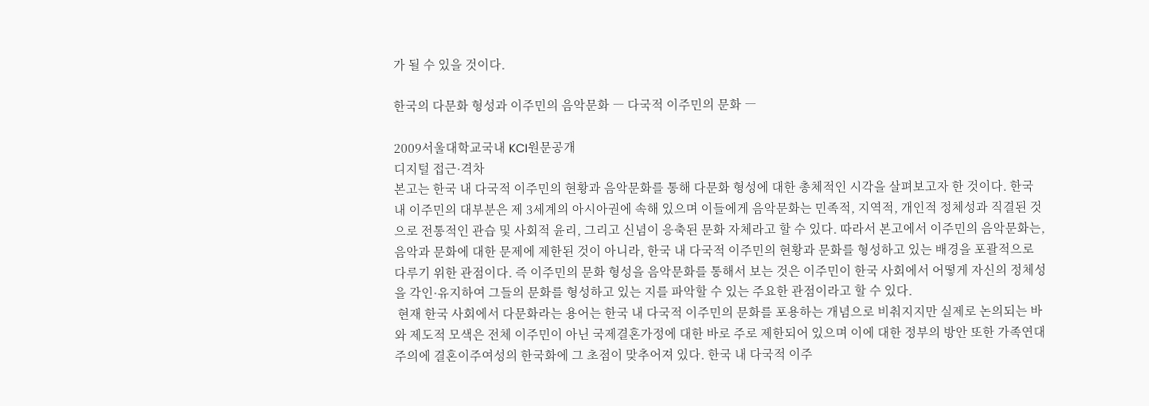가 될 수 있을 것이다.

한국의 다문화 형성과 이주민의 음악문화 ― 다국적 이주민의 문화 ―

2009서울대학교국내 KCI원문공개
디지털 접근·격차
본고는 한국 내 다국적 이주민의 현황과 음악문화를 통해 다문화 형성에 대한 총체적인 시각을 살펴보고자 한 것이다. 한국 내 이주민의 대부분은 제 3세계의 아시아권에 속해 있으며 이들에게 음악문화는 민족적, 지역적, 개인적 정체성과 직결된 것으로 전통적인 관습 및 사회적 윤리, 그리고 신념이 응축된 문화 자체라고 할 수 있다. 따라서 본고에서 이주민의 음악문화는, 음악과 문화에 대한 문제에 제한된 것이 아니라, 한국 내 다국적 이주민의 현황과 문화를 형성하고 있는 배경을 포괄적으로 다루기 위한 관점이다. 즉 이주민의 문화 형성을 음악문화를 통해서 보는 것은 이주민이 한국 사회에서 어떻게 자신의 정체성을 각인·유지하여 그들의 문화를 형성하고 있는 지를 파악할 수 있는 주요한 관점이라고 할 수 있다.
 현재 한국 사회에서 다문화라는 용어는 한국 내 다국적 이주민의 문화를 포용하는 개념으로 비춰지지만 실제로 논의되는 바와 제도적 모색은 전체 이주민이 아닌 국제결혼가정에 대한 바로 주로 제한되어 있으며 이에 대한 정부의 방안 또한 가족연대주의에 결혼이주여성의 한국화에 그 초점이 맞추어져 있다. 한국 내 다국적 이주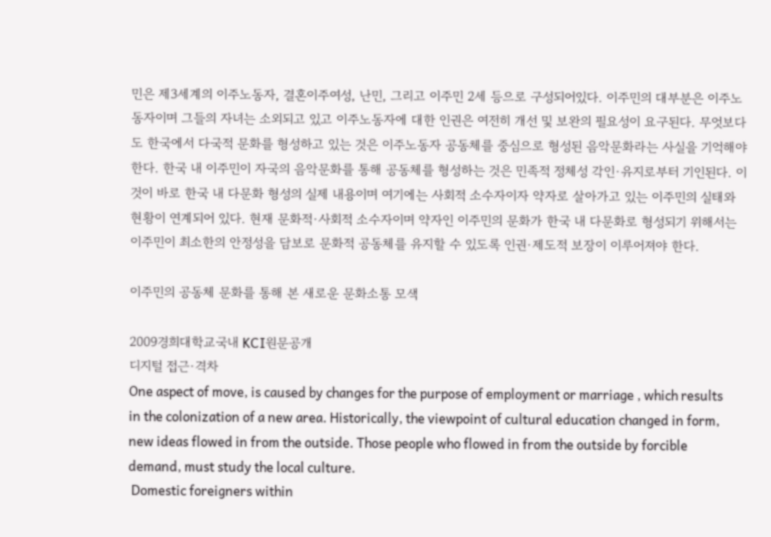민은 제3세계의 이주노동자, 결혼이주여성, 난민, 그리고 이주민 2세 등으로 구성되어있다. 이주민의 대부분은 이주노동자이며 그들의 자녀는 소외되고 있고 이주노동자에 대한 인권은 여전히 개선 및 보완의 필요성이 요구된다. 무엇보다도 한국에서 다국적 문화를 형성하고 있는 것은 이주노동자 공동체를 중심으로 형성된 음악문화라는 사실을 기억해야 한다. 한국 내 이주민이 자국의 음악문화를 통해 공동체를 형성하는 것은 민족적 정체성 각인·유지로부터 기인된다. 이것이 바로 한국 내 다문화 형성의 실제 내용이며 여기에는 사회적 소수자이자 약자로 살아가고 있는 이주민의 실태와 현황이 연계되어 있다. 현재 문화적·사회적 소수자이며 약자인 이주민의 문화가 한국 내 다문화로 형성되기 위해서는 이주민이 최소한의 안정성을 담보로 문화적 공동체를 유지할 수 있도록 인권·제도적 보장이 이루어져야 한다.

이주민의 공동체 문화를 통해 본 새로운 문화소통 모색

2009경희대학교국내 KCI원문공개
디지털 접근·격차
One aspect of move, is caused by changes for the purpose of employment or marriage , which results in the colonization of a new area. Historically, the viewpoint of cultural education changed in form, new ideas flowed in from the outside. Those people who flowed in from the outside by forcible demand, must study the local culture.
 Domestic foreigners within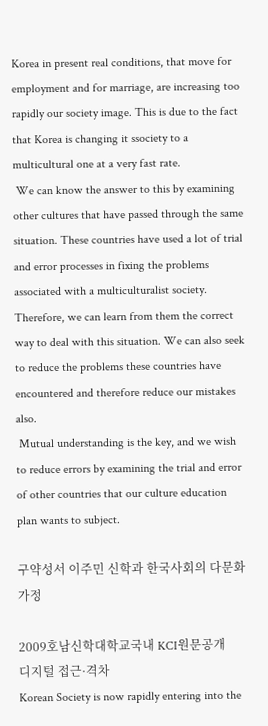Korea in present real conditions, that move for employment and for marriage, are increasing too rapidly our society image. This is due to the fact that Korea is changing it ssociety to a multicultural one at a very fast rate.
 We can know the answer to this by examining other cultures that have passed through the same situation. These countries have used a lot of trial and error processes in fixing the problems associated with a multiculturalist society. Therefore, we can learn from them the correct way to deal with this situation. We can also seek to reduce the problems these countries have encountered and therefore reduce our mistakes also.
 Mutual understanding is the key, and we wish to reduce errors by examining the trial and error of other countries that our culture education plan wants to subject.

구약성서 이주민 신학과 한국사회의 다문화 가정

2009호남신학대학교국내 KCI원문공개
디지털 접근·격차
Korean Society is now rapidly entering into the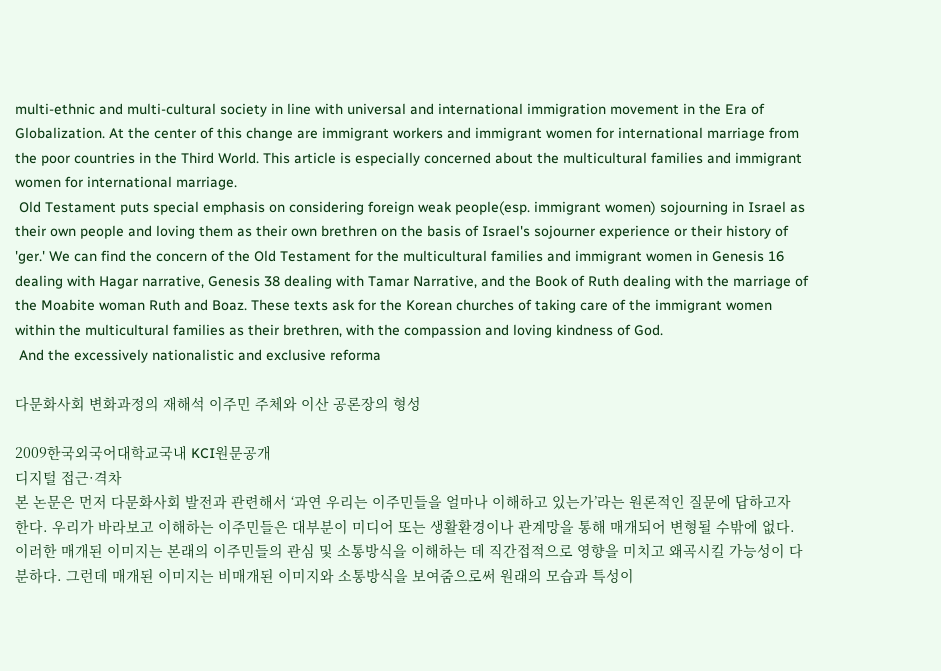multi-ethnic and multi-cultural society in line with universal and international immigration movement in the Era of Globalization. At the center of this change are immigrant workers and immigrant women for international marriage from the poor countries in the Third World. This article is especially concerned about the multicultural families and immigrant women for international marriage.
 Old Testament puts special emphasis on considering foreign weak people(esp. immigrant women) sojourning in Israel as their own people and loving them as their own brethren on the basis of Israel's sojourner experience or their history of 'ger.' We can find the concern of the Old Testament for the multicultural families and immigrant women in Genesis 16 dealing with Hagar narrative, Genesis 38 dealing with Tamar Narrative, and the Book of Ruth dealing with the marriage of the Moabite woman Ruth and Boaz. These texts ask for the Korean churches of taking care of the immigrant women within the multicultural families as their brethren, with the compassion and loving kindness of God.
 And the excessively nationalistic and exclusive reforma

다문화사회 변화과정의 재해석 이주민 주체와 이산 공론장의 형성

2009한국외국어대학교국내 KCI원문공개
디지털 접근·격차
본 논문은 먼저 다문화사회 발전과 관련해서 ‘과연 우리는 이주민들을 얼마나 이해하고 있는가’라는 원론적인 질문에 답하고자 한다. 우리가 바라보고 이해하는 이주민들은 대부분이 미디어 또는 생활환경이나 관계망을 통해 매개되어 변형될 수밖에 없다. 이러한 매개된 이미지는 본래의 이주민들의 관심 및 소통방식을 이해하는 데 직간접적으로 영향을 미치고 왜곡시킬 가능성이 다분하다. 그런데 매개된 이미지는 비매개된 이미지와 소통방식을 보여줌으로써 원래의 모습과 특성이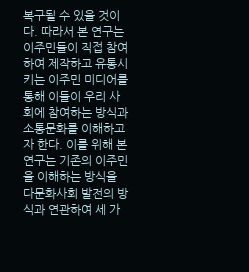복구될 수 있을 것이다. 따라서 본 연구는 이주민들이 직접 참여하여 제작하고 유통시키는 이주민 미디어를 통해 이들이 우리 사회에 참여하는 방식과 소통문화를 이해하고자 한다. 이를 위해 본 연구는 기존의 이주민을 이해하는 방식을 다문화사회 발전의 방식과 연관하여 세 가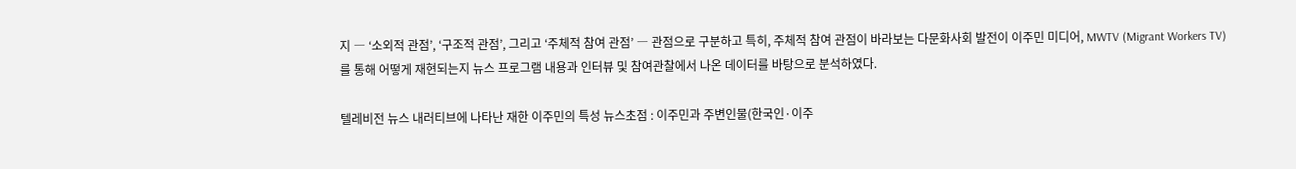지 ― ‘소외적 관점’, ‘구조적 관점’, 그리고 ‘주체적 참여 관점’ ― 관점으로 구분하고 특히, 주체적 참여 관점이 바라보는 다문화사회 발전이 이주민 미디어, MWTV (Migrant Workers TV)를 통해 어떻게 재현되는지 뉴스 프로그램 내용과 인터뷰 및 참여관찰에서 나온 데이터를 바탕으로 분석하였다.

텔레비전 뉴스 내러티브에 나타난 재한 이주민의 특성 뉴스초점 : 이주민과 주변인물(한국인·이주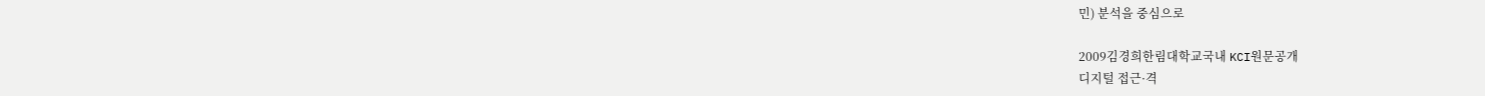민) 분석을 중심으로

2009김경희한림대학교국내 KCI원문공개
디지털 접근·격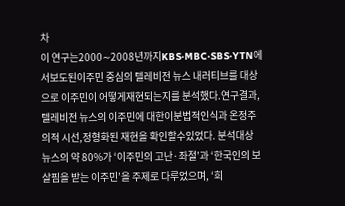차
이 연구는2000∼2008년까지KBS·MBC·SBS·YTN에서보도된이주민 중심의 텔레비전 뉴스 내러티브를 대상으로 이주민이 어떻게재현되는지를 분석했다.연구결과,텔레비전 뉴스의 이주민에 대한이분법적인식과 온정주의적 시선,정형화된 재현을 확인할수있었다. 분석대상 뉴스의 약 80%가 ‘이주민의 고난·좌절’과 ‘한국인의 보살핌을 받는 이주민’을 주제로 다루었으며, ‘희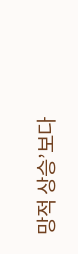망적 상승’보다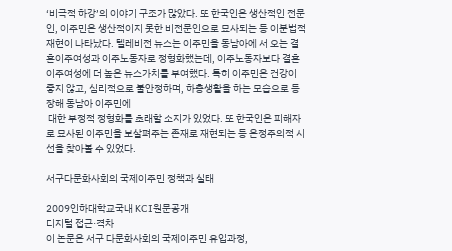‘비극적 하강’의 이야기 구조가 많았다. 또 한국인은 생산적인 전문인, 이주민은 생산적이지 못한 비전문인으로 묘사되는 등 이분법적 재현이 나타났다. 텔레비전 뉴스는 이주민을 동남아에 서 오는 결혼이주여성과 이주노동자로 정형화했는데, 이주노동자보다 결혼 이주여성에 더 높은 뉴스가치를 부여했다. 특히 이주민은 건강이 좋지 않고, 심리적으로 불안정하며, 하층생활을 하는 모습으로 등장해 동남아 이주민에
 대한 부정적 정형화를 초래할 소지가 있었다. 또 한국인은 피해자로 묘사된 이주민을 보살펴주는 존재로 재현되는 등 온정주의적 시선을 찾아볼 수 있었다.

서구다문화사회의 국제이주민 정책과 실태

2009인하대학교국내 KCI원문공개
디지털 접근·격차
이 논문은 서구 다문화사회의 국제이주민 유입과정,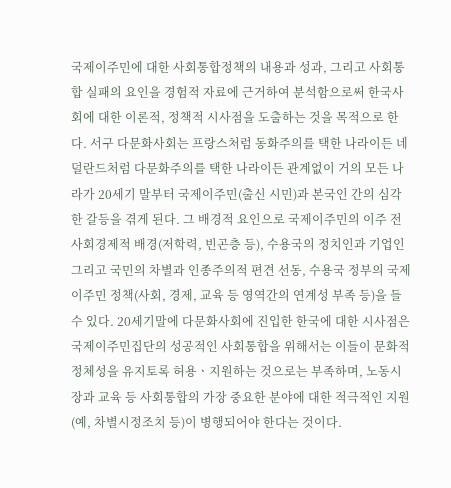국제이주민에 대한 사회통합정책의 내용과 성과, 그리고 사회통합 실패의 요인을 경험적 자료에 근거하여 분석함으로써 한국사회에 대한 이론적, 정책적 시사점을 도출하는 것을 목적으로 한다. 서구 다문화사회는 프랑스처럼 동화주의를 택한 나라이든 네덜란드처럼 다문화주의를 택한 나라이든 관계없이 거의 모든 나라가 20세기 말부터 국제이주민(출신 시민)과 본국인 간의 심각한 갈등을 겪게 된다. 그 배경적 요인으로 국제이주민의 이주 전 사회경제적 배경(저학력, 빈곤층 등), 수용국의 정치인과 기업인 그리고 국민의 차별과 인종주의적 편견 선동, 수용국 정부의 국제이주민 정책(사회, 경제, 교육 등 영역간의 연계성 부족 등)을 들 수 있다. 20세기말에 다문화사회에 진입한 한국에 대한 시사점은 국제이주민집단의 성공적인 사회통합을 위해서는 이들이 문화적 정체성을 유지토록 허용ㆍ지원하는 것으로는 부족하며, 노동시장과 교육 등 사회통합의 가장 중요한 분야에 대한 적극적인 지원(예, 차별시정조치 등)이 병행되어야 한다는 것이다.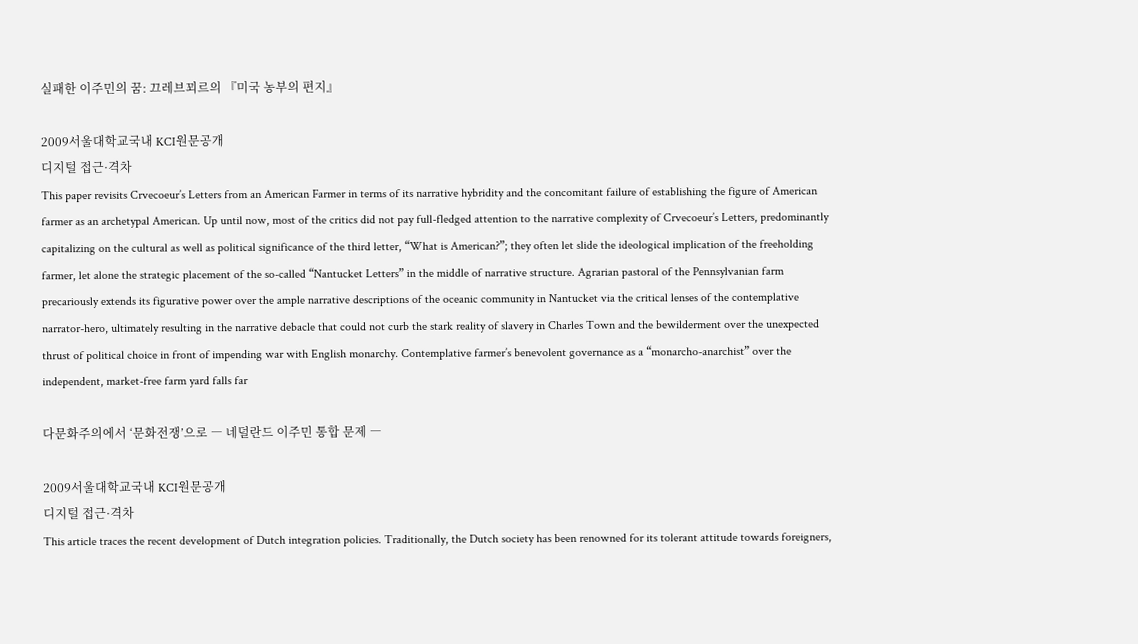실패한 이주민의 꿈: 끄레브꾀르의 『미국 농부의 편지』

2009서울대학교국내 KCI원문공개
디지털 접근·격차
This paper revisits Crvecoeur’s Letters from an American Farmer in terms of its narrative hybridity and the concomitant failure of establishing the figure of American farmer as an archetypal American. Up until now, most of the critics did not pay full-fledged attention to the narrative complexity of Crvecoeur’s Letters, predominantly capitalizing on the cultural as well as political significance of the third letter, “What is American?”; they often let slide the ideological implication of the freeholding farmer, let alone the strategic placement of the so-called “Nantucket Letters” in the middle of narrative structure. Agrarian pastoral of the Pennsylvanian farm precariously extends its figurative power over the ample narrative descriptions of the oceanic community in Nantucket via the critical lenses of the contemplative narrator-hero, ultimately resulting in the narrative debacle that could not curb the stark reality of slavery in Charles Town and the bewilderment over the unexpected thrust of political choice in front of impending war with English monarchy. Contemplative farmer’s benevolent governance as a “monarcho-anarchist” over the independent, market-free farm yard falls far

다문화주의에서 ‘문화전쟁’으로 ― 네덜란드 이주민 통합 문제 ―

2009서울대학교국내 KCI원문공개
디지털 접근·격차
This article traces the recent development of Dutch integration policies. Traditionally, the Dutch society has been renowned for its tolerant attitude towards foreigners,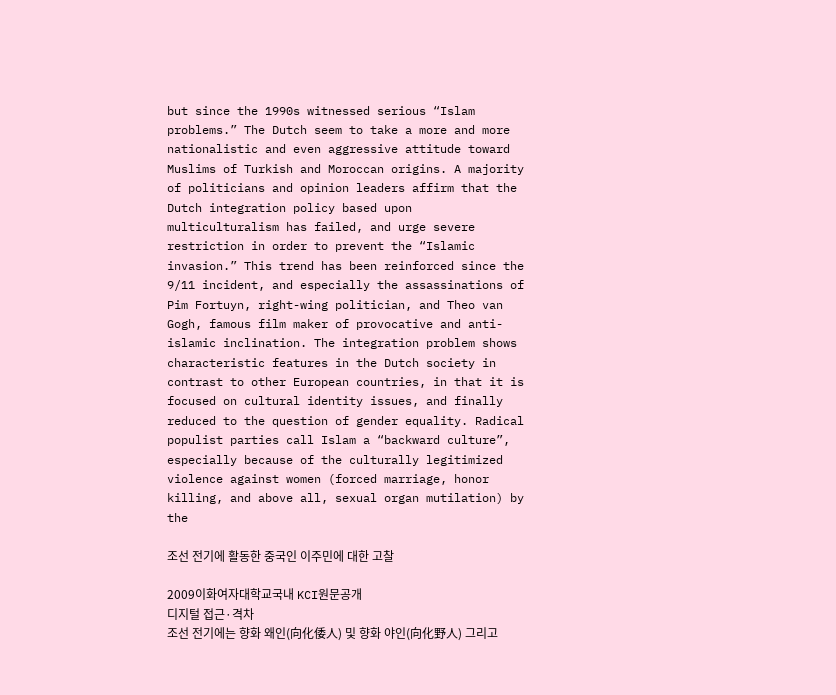but since the 1990s witnessed serious “Islam problems.” The Dutch seem to take a more and more nationalistic and even aggressive attitude toward Muslims of Turkish and Moroccan origins. A majority of politicians and opinion leaders affirm that the Dutch integration policy based upon multiculturalism has failed, and urge severe restriction in order to prevent the “Islamic invasion.” This trend has been reinforced since the 9/11 incident, and especially the assassinations of Pim Fortuyn, right-wing politician, and Theo van Gogh, famous film maker of provocative and anti-islamic inclination. The integration problem shows characteristic features in the Dutch society in contrast to other European countries, in that it is focused on cultural identity issues, and finally reduced to the question of gender equality. Radical populist parties call Islam a “backward culture”, especially because of the culturally legitimized violence against women (forced marriage, honor killing, and above all, sexual organ mutilation) by the

조선 전기에 활동한 중국인 이주민에 대한 고찰

2009이화여자대학교국내 KCI원문공개
디지털 접근·격차
조선 전기에는 향화 왜인(向化倭人) 및 향화 야인(向化野人) 그리고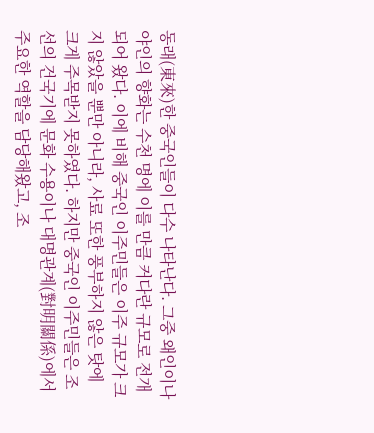동래(東來)한 중국인들이 다수 나타난다. 그중 왜인이나 야인의 향화는 수천 명에 이를 만큼 커다란 규모로 전개되어 왔다. 이에 비해 중국인 이주민들은 이주 규모가 크지 않았을 뿐만 아니라, 사료 또한 풍부하지 않은 탓에 크게 주목받지 못하였다. 하지만 중국인 이주민들은 조선의 건국기에 문화 수용이나 대명관계(對明關係)에서 주요한 역할을 담당해왔고, 조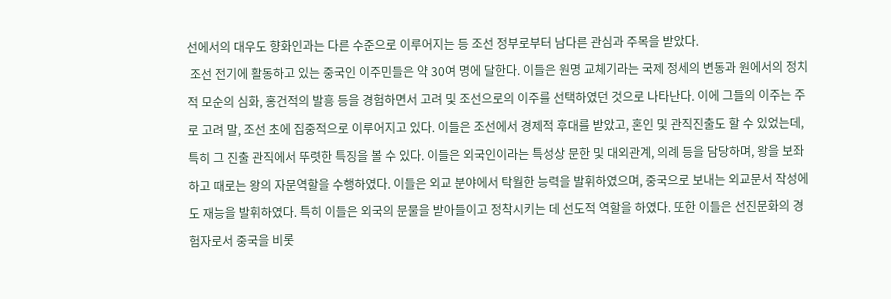선에서의 대우도 향화인과는 다른 수준으로 이루어지는 등 조선 정부로부터 남다른 관심과 주목을 받았다.
 조선 전기에 활동하고 있는 중국인 이주민들은 약 30여 명에 달한다. 이들은 원명 교체기라는 국제 정세의 변동과 원에서의 정치적 모순의 심화, 홍건적의 발흥 등을 경험하면서 고려 및 조선으로의 이주를 선택하였던 것으로 나타난다. 이에 그들의 이주는 주로 고려 말, 조선 초에 집중적으로 이루어지고 있다. 이들은 조선에서 경제적 후대를 받았고, 혼인 및 관직진출도 할 수 있었는데, 특히 그 진출 관직에서 뚜렷한 특징을 볼 수 있다. 이들은 외국인이라는 특성상 문한 및 대외관계, 의례 등을 담당하며, 왕을 보좌하고 때로는 왕의 자문역할을 수행하였다. 이들은 외교 분야에서 탁월한 능력을 발휘하였으며, 중국으로 보내는 외교문서 작성에도 재능을 발휘하였다. 특히 이들은 외국의 문물을 받아들이고 정착시키는 데 선도적 역할을 하였다. 또한 이들은 선진문화의 경험자로서 중국을 비롯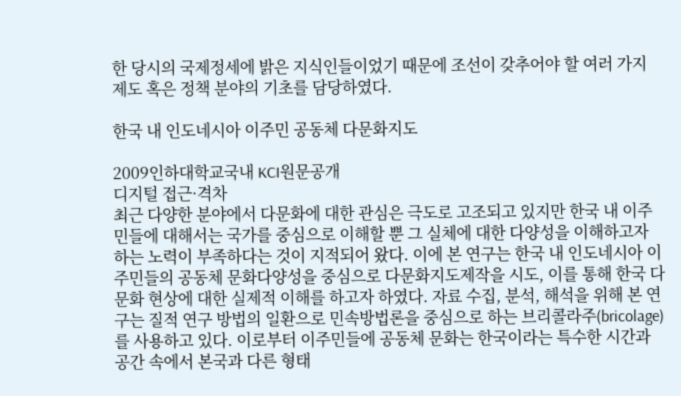한 당시의 국제정세에 밝은 지식인들이었기 때문에 조선이 갖추어야 할 여러 가지 제도 혹은 정책 분야의 기초를 담당하였다.

한국 내 인도네시아 이주민 공동체 다문화지도

2009인하대학교국내 KCI원문공개
디지털 접근·격차
최근 다양한 분야에서 다문화에 대한 관심은 극도로 고조되고 있지만 한국 내 이주민들에 대해서는 국가를 중심으로 이해할 뿐 그 실체에 대한 다양성을 이해하고자 하는 노력이 부족하다는 것이 지적되어 왔다. 이에 본 연구는 한국 내 인도네시아 이주민들의 공동체 문화다양성을 중심으로 다문화지도제작을 시도, 이를 통해 한국 다문화 현상에 대한 실제적 이해를 하고자 하였다. 자료 수집, 분석, 해석을 위해 본 연구는 질적 연구 방법의 일환으로 민속방법론을 중심으로 하는 브리콜라주(bricolage)를 사용하고 있다. 이로부터 이주민들에 공동체 문화는 한국이라는 특수한 시간과 공간 속에서 본국과 다른 형태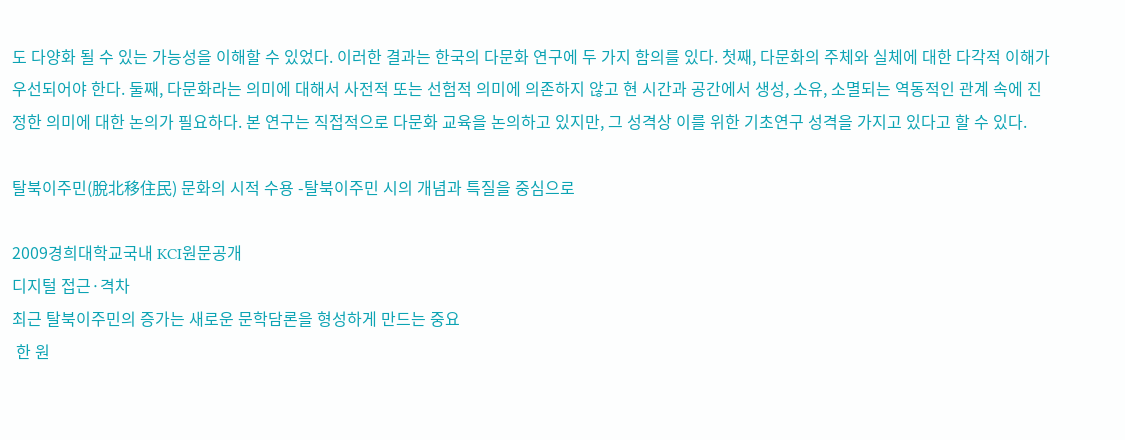도 다양화 될 수 있는 가능성을 이해할 수 있었다. 이러한 결과는 한국의 다문화 연구에 두 가지 함의를 있다. 첫째, 다문화의 주체와 실체에 대한 다각적 이해가 우선되어야 한다. 둘째, 다문화라는 의미에 대해서 사전적 또는 선험적 의미에 의존하지 않고 현 시간과 공간에서 생성, 소유, 소멸되는 역동적인 관계 속에 진정한 의미에 대한 논의가 필요하다. 본 연구는 직접적으로 다문화 교육을 논의하고 있지만, 그 성격상 이를 위한 기초연구 성격을 가지고 있다고 할 수 있다.

탈북이주민(脫北移住民) 문화의 시적 수용 -탈북이주민 시의 개념과 특질을 중심으로

2009경희대학교국내 KCI원문공개
디지털 접근·격차
최근 탈북이주민의 증가는 새로운 문학담론을 형성하게 만드는 중요
 한 원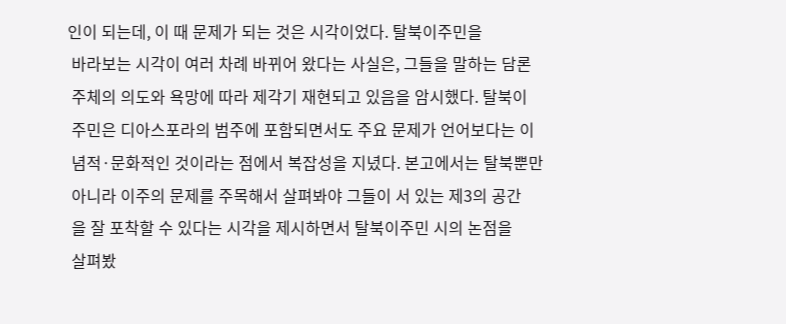인이 되는데, 이 때 문제가 되는 것은 시각이었다. 탈북이주민을
 바라보는 시각이 여러 차례 바뀌어 왔다는 사실은, 그들을 말하는 담론
 주체의 의도와 욕망에 따라 제각기 재현되고 있음을 암시했다. 탈북이
 주민은 디아스포라의 범주에 포함되면서도 주요 문제가 언어보다는 이
 념적·문화적인 것이라는 점에서 복잡성을 지녔다. 본고에서는 탈북뿐만
 아니라 이주의 문제를 주목해서 살펴봐야 그들이 서 있는 제3의 공간
 을 잘 포착할 수 있다는 시각을 제시하면서 탈북이주민 시의 논점을
 살펴봤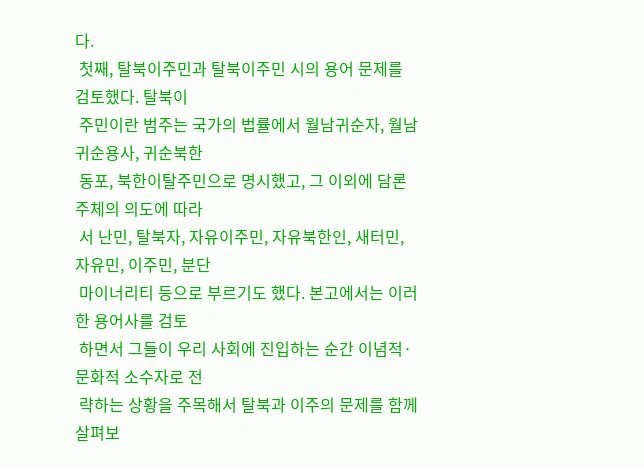다.
 첫째, 탈북이주민과 탈북이주민 시의 용어 문제를 검토했다. 탈북이
 주민이란 범주는 국가의 법률에서 월남귀순자, 월남귀순용사, 귀순북한
 동포, 북한이탈주민으로 명시했고, 그 이외에 담론주체의 의도에 따라
 서 난민, 탈북자, 자유이주민, 자유북한인, 새터민, 자유민, 이주민, 분단
 마이너리티 등으로 부르기도 했다. 본고에서는 이러한 용어사를 검토
 하면서 그들이 우리 사회에 진입하는 순간 이념적·문화적 소수자로 전
 략하는 상황을 주목해서 탈북과 이주의 문제를 함께 살펴보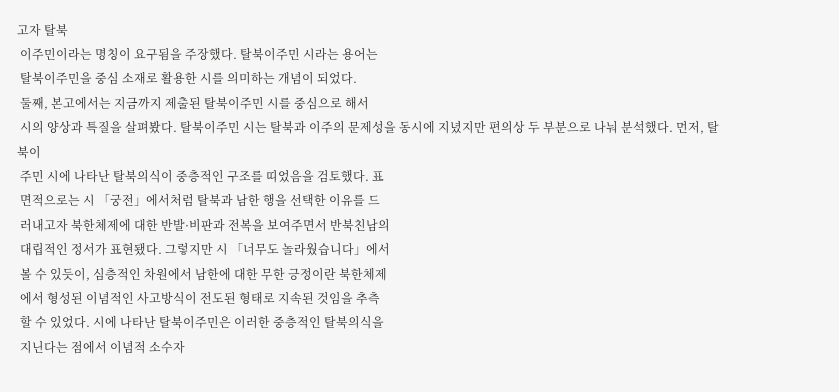고자 탈북
 이주민이라는 명칭이 요구됨을 주장했다. 탈북이주민 시라는 용어는
 탈북이주민을 중심 소재로 활용한 시를 의미하는 개념이 되었다.
 둘째, 본고에서는 지금까지 제출된 탈북이주민 시를 중심으로 해서
 시의 양상과 특질을 살펴봤다. 탈북이주민 시는 탈북과 이주의 문제성을 동시에 지녔지만 편의상 두 부분으로 나눠 분석했다. 먼저, 탈북이
 주민 시에 나타난 탈북의식이 중층적인 구조를 띠었음을 검토했다. 표
 면적으로는 시 「궁전」에서처럼 탈북과 남한 행을 선택한 이유를 드
 러내고자 북한체제에 대한 반발·비판과 전복을 보여주면서 반북친남의
 대립적인 정서가 표현됐다. 그렇지만 시 「너무도 놀라웠습니다」에서
 볼 수 있듯이, 심층적인 차원에서 남한에 대한 무한 긍정이란 북한체제
 에서 형성된 이념적인 사고방식이 전도된 형태로 지속된 것임을 추측
 할 수 있었다. 시에 나타난 탈북이주민은 이러한 중층적인 탈북의식을
 지닌다는 점에서 이념적 소수자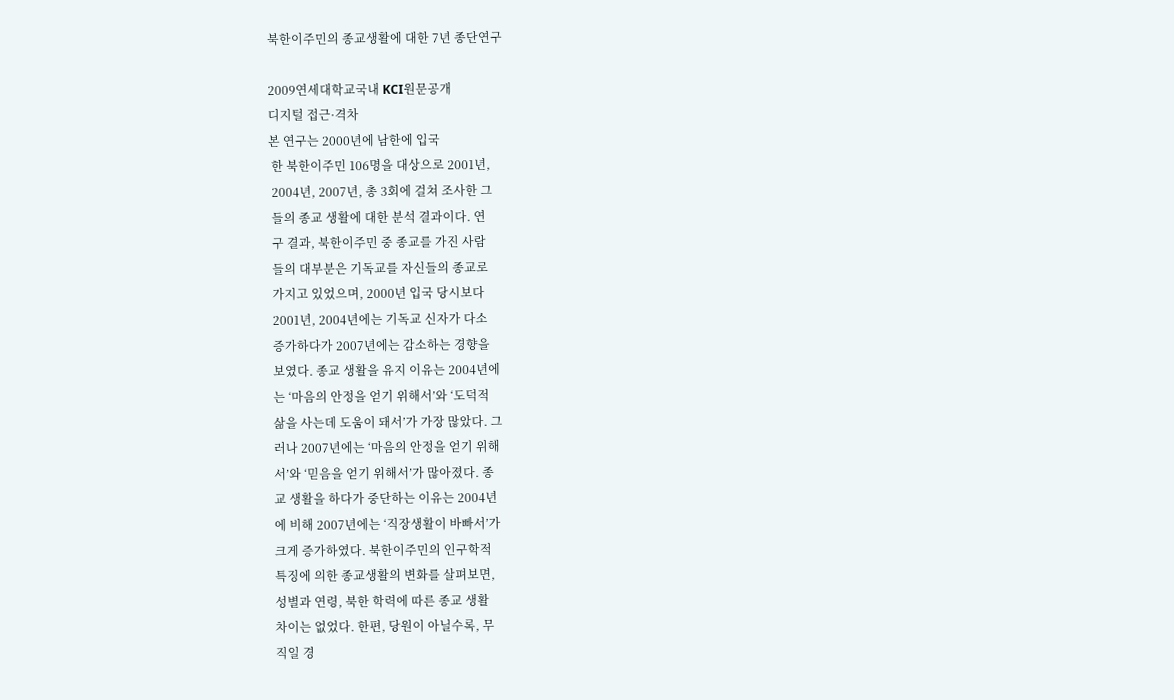북한이주민의 종교생활에 대한 7년 종단연구

2009연세대학교국내 KCI원문공개
디지털 접근·격차
본 연구는 2000년에 남한에 입국
 한 북한이주민 106명을 대상으로 2001년,
 2004년, 2007년, 총 3회에 걸쳐 조사한 그
 들의 종교 생활에 대한 분석 결과이다. 연
 구 결과, 북한이주민 중 종교를 가진 사람
 들의 대부분은 기독교를 자신들의 종교로
 가지고 있었으며, 2000년 입국 당시보다
 2001년, 2004년에는 기독교 신자가 다소
 증가하다가 2007년에는 감소하는 경향을
 보였다. 종교 생활을 유지 이유는 2004년에
 는 ‘마음의 안정을 얻기 위해서’와 ‘도덕적
 삶을 사는데 도움이 돼서’가 가장 많았다. 그
 러나 2007년에는 ‘마음의 안정을 얻기 위해
 서’와 ‘믿음을 얻기 위해서’가 많아졌다. 종
 교 생활을 하다가 중단하는 이유는 2004년
 에 비해 2007년에는 ‘직장생활이 바빠서’가
 크게 증가하였다. 북한이주민의 인구학적
 특징에 의한 종교생활의 변화를 살펴보면,
 성별과 연령, 북한 학력에 따른 종교 생활
 차이는 없었다. 한편, 당원이 아닐수록, 무
 직일 경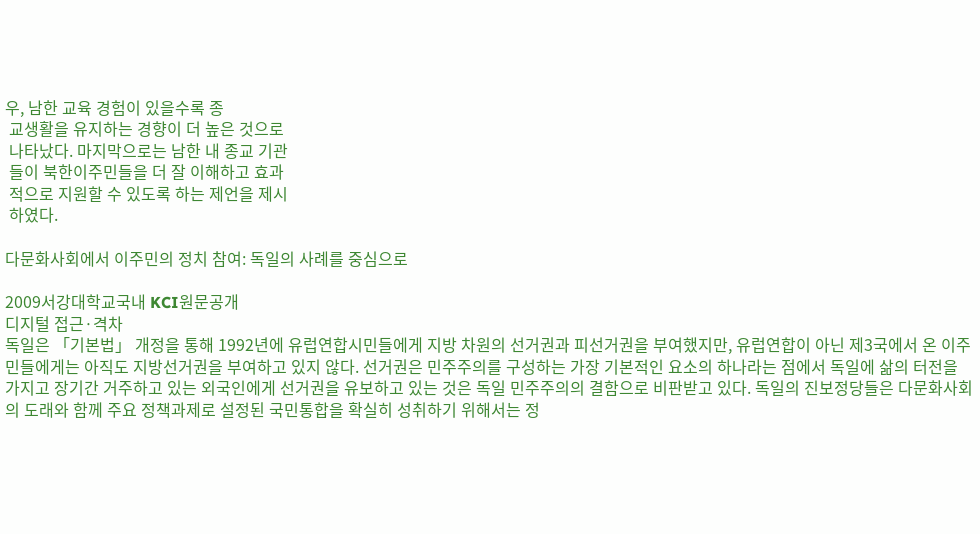우, 남한 교육 경험이 있을수록 종
 교생활을 유지하는 경향이 더 높은 것으로
 나타났다. 마지막으로는 남한 내 종교 기관
 들이 북한이주민들을 더 잘 이해하고 효과
 적으로 지원할 수 있도록 하는 제언을 제시
 하였다.

다문화사회에서 이주민의 정치 참여: 독일의 사례를 중심으로

2009서강대학교국내 KCI원문공개
디지털 접근·격차
독일은 「기본법」 개정을 통해 1992년에 유럽연합시민들에게 지방 차원의 선거권과 피선거권을 부여했지만, 유럽연합이 아닌 제3국에서 온 이주민들에게는 아직도 지방선거권을 부여하고 있지 않다. 선거권은 민주주의를 구성하는 가장 기본적인 요소의 하나라는 점에서 독일에 삶의 터전을 가지고 장기간 거주하고 있는 외국인에게 선거권을 유보하고 있는 것은 독일 민주주의의 결함으로 비판받고 있다. 독일의 진보정당들은 다문화사회의 도래와 함께 주요 정책과제로 설정된 국민통합을 확실히 성취하기 위해서는 정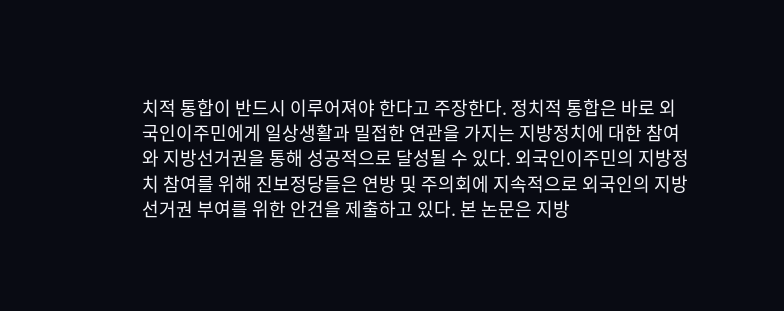치적 통합이 반드시 이루어져야 한다고 주장한다. 정치적 통합은 바로 외국인이주민에게 일상생활과 밀접한 연관을 가지는 지방정치에 대한 참여와 지방선거권을 통해 성공적으로 달성될 수 있다. 외국인이주민의 지방정치 참여를 위해 진보정당들은 연방 및 주의회에 지속적으로 외국인의 지방선거권 부여를 위한 안건을 제출하고 있다. 본 논문은 지방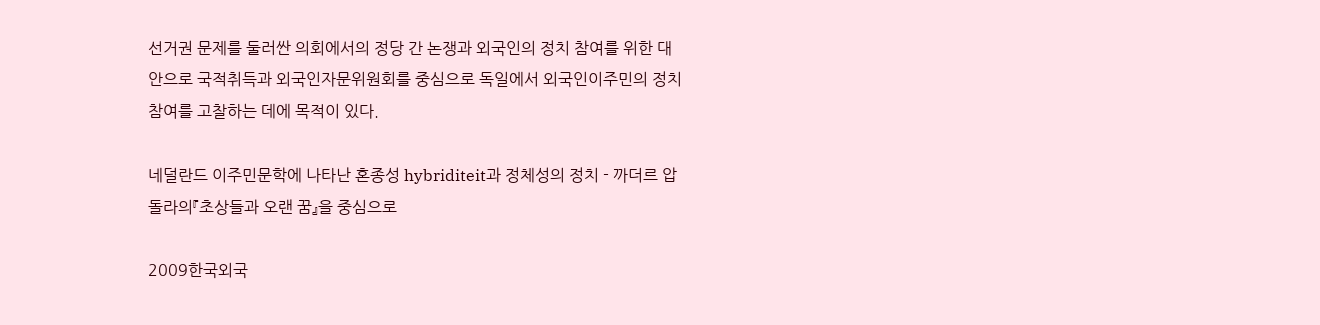선거권 문제를 둘러싼 의회에서의 정당 간 논쟁과 외국인의 정치 참여를 위한 대안으로 국적취득과 외국인자문위원회를 중심으로 독일에서 외국인이주민의 정치참여를 고찰하는 데에 목적이 있다.

네덜란드 이주민문학에 나타난 혼종성 hybriditeit과 정체성의 정치 - 까더르 압돌라의『초상들과 오랜 꿈』을 중심으로

2009한국외국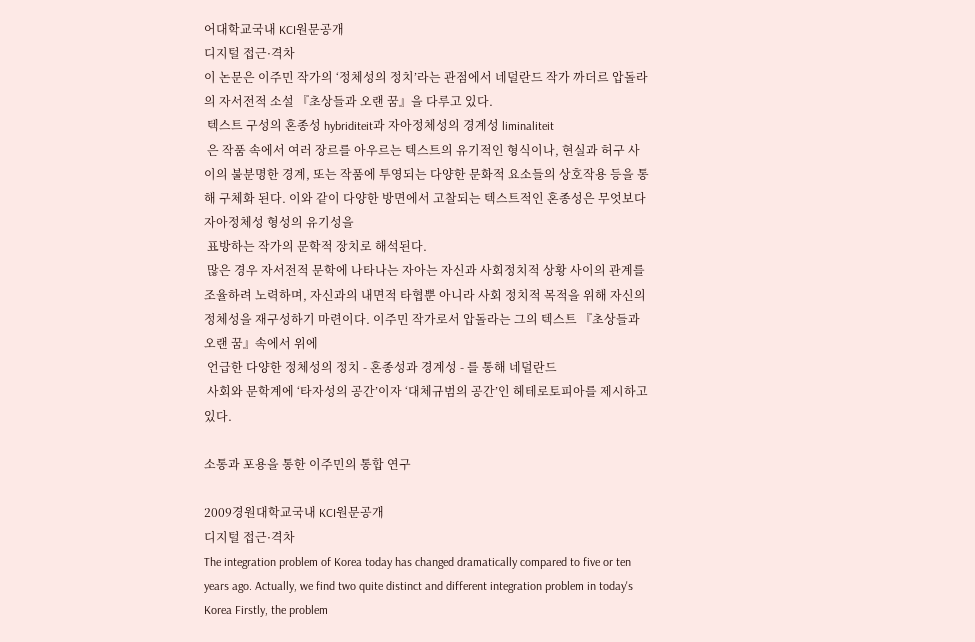어대학교국내 KCI원문공개
디지털 접근·격차
이 논문은 이주민 작가의 ‘정체성의 정치’라는 관점에서 네덜란드 작가 까더르 압돌라의 자서전적 소설 『초상들과 오랜 꿈』을 다루고 있다.
 텍스트 구성의 혼종성 hybriditeit과 자아정체성의 경계성 liminaliteit
 은 작품 속에서 여러 장르를 아우르는 텍스트의 유기적인 형식이나, 현실과 허구 사이의 불분명한 경계, 또는 작품에 투영되는 다양한 문화적 요소들의 상호작용 등을 통해 구체화 된다. 이와 같이 다양한 방면에서 고찰되는 텍스트적인 혼종성은 무엇보다 자아정체성 형성의 유기성을
 표방하는 작가의 문학적 장치로 해석된다.
 많은 경우 자서전적 문학에 나타나는 자아는 자신과 사회정치적 상황 사이의 관계를 조율하려 노력하며, 자신과의 내면적 타협뿐 아니라 사회 정치적 목적을 위해 자신의 정체성을 재구성하기 마련이다. 이주민 작가로서 압돌라는 그의 텍스트 『초상들과 오랜 꿈』속에서 위에
 언급한 다양한 정체성의 정치 - 혼종성과 경계성 - 를 통해 네덜란드
 사회와 문학계에 ‘타자성의 공간’이자 ‘대체규범의 공간’인 헤테로토피아를 제시하고 있다.

소통과 포용을 통한 이주민의 통합 연구

2009경원대학교국내 KCI원문공개
디지털 접근·격차
The integration problem of Korea today has changed dramatically compared to five or ten years ago. Actually, we find two quite distinct and different integration problem in today's Korea Firstly, the problem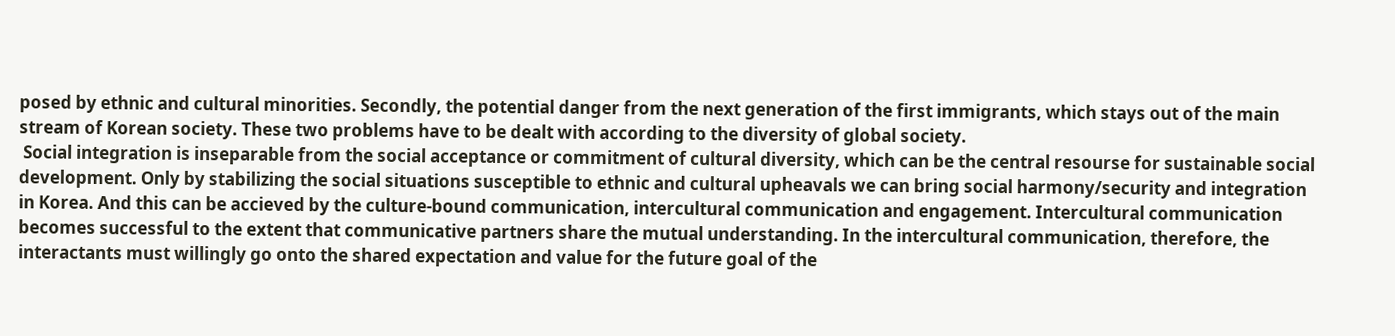posed by ethnic and cultural minorities. Secondly, the potential danger from the next generation of the first immigrants, which stays out of the main stream of Korean society. These two problems have to be dealt with according to the diversity of global society.
 Social integration is inseparable from the social acceptance or commitment of cultural diversity, which can be the central resourse for sustainable social development. Only by stabilizing the social situations susceptible to ethnic and cultural upheavals we can bring social harmony/security and integration in Korea. And this can be accieved by the culture-bound communication, intercultural communication and engagement. Intercultural communication becomes successful to the extent that communicative partners share the mutual understanding. In the intercultural communication, therefore, the interactants must willingly go onto the shared expectation and value for the future goal of the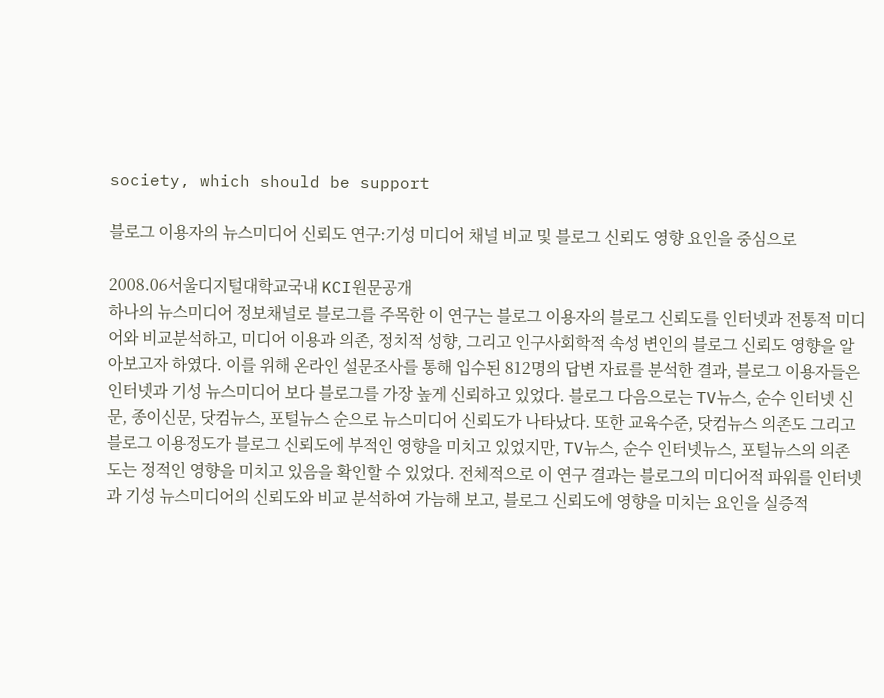society, which should be support

블로그 이용자의 뉴스미디어 신뢰도 연구:기성 미디어 채널 비교 및 블로그 신뢰도 영향 요인을 중심으로

2008.06서울디지털대학교국내 KCI원문공개
하나의 뉴스미디어 정보채널로 블로그를 주목한 이 연구는 블로그 이용자의 블로그 신뢰도를 인터넷과 전통적 미디어와 비교분석하고, 미디어 이용과 의존, 정치적 성향, 그리고 인구사회학적 속성 변인의 블로그 신뢰도 영향을 알아보고자 하였다. 이를 위해 온라인 설문조사를 통해 입수된 812명의 답변 자료를 분석한 결과, 블로그 이용자들은 인터넷과 기성 뉴스미디어 보다 블로그를 가장 높게 신뢰하고 있었다. 블로그 다음으로는 TV뉴스, 순수 인터넷 신문, 종이신문, 닷컴뉴스, 포털뉴스 순으로 뉴스미디어 신뢰도가 나타났다. 또한 교육수준, 닷컴뉴스 의존도 그리고 블로그 이용정도가 블로그 신뢰도에 부적인 영향을 미치고 있었지만, TV뉴스, 순수 인터넷뉴스, 포털뉴스의 의존도는 정적인 영향을 미치고 있음을 확인할 수 있었다. 전체적으로 이 연구 결과는 블로그의 미디어적 파워를 인터넷과 기성 뉴스미디어의 신뢰도와 비교 분석하여 가늠해 보고, 블로그 신뢰도에 영향을 미치는 요인을 실증적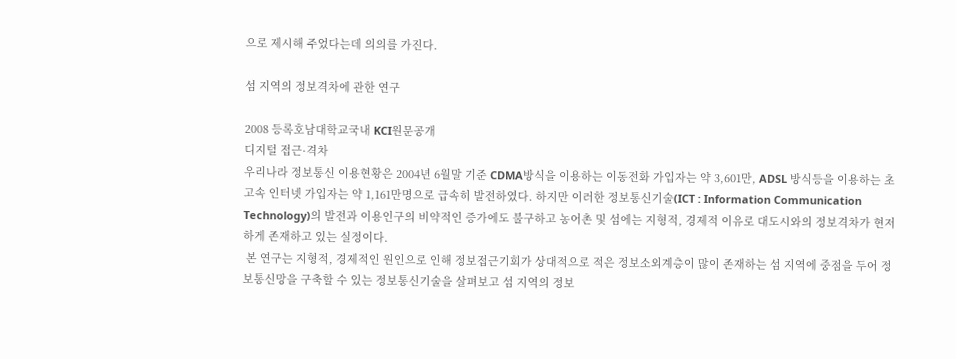으로 제시해 주었다는데 의의를 가진다.

섬 지역의 정보격차에 관한 연구

2008 등록호남대학교국내 KCI원문공개
디지털 접근·격차
우리나라 정보통신 이용현황은 2004년 6월말 기준 CDMA방식을 이용하는 이동전화 가입자는 약 3,601만, ADSL 방식등을 이용하는 초고속 인터넷 가입자는 약 1,161만명으로 급속히 발전하였다. 하지만 이러한 정보통신기술(ICT : Information Communication Technology)의 발전과 이용인구의 비약적인 증가에도 불구하고 농어촌 및 섬에는 지형적, 경제적 이유로 대도시와의 정보격차가 현저하게 존재하고 있는 실정이다.
 본 연구는 지형적, 경제적인 원인으로 인해 정보접근기회가 상대적으로 적은 정보소외계층이 많이 존재하는 섬 지역에 중점을 두어 정보통신망을 구축할 수 있는 정보통신기술을 살펴보고 섬 지역의 정보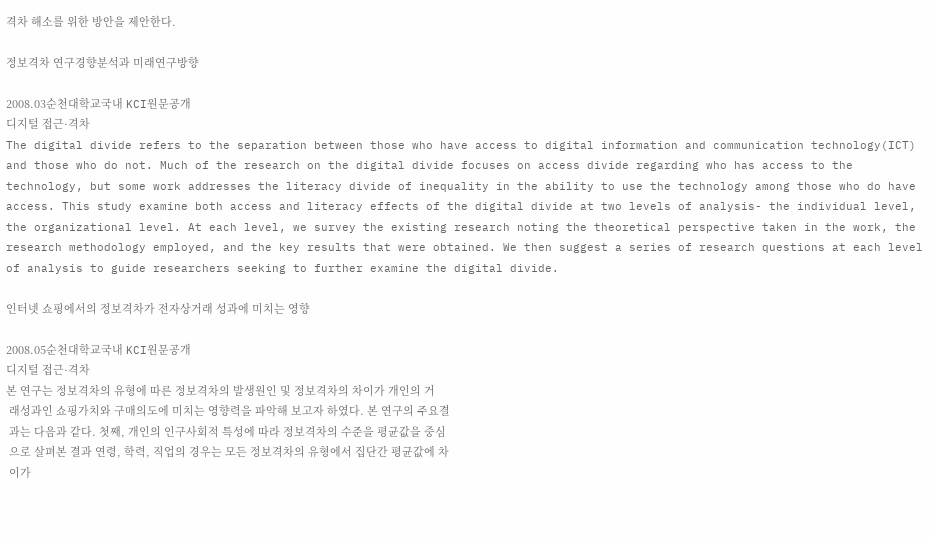격차 해소를 위한 방안을 제안한다.

정보격차 연구경향분석과 미래연구방향

2008.03순천대학교국내 KCI원문공개
디지털 접근·격차
The digital divide refers to the separation between those who have access to digital information and communication technology(ICT) and those who do not. Much of the research on the digital divide focuses on access divide regarding who has access to the technology, but some work addresses the literacy divide of inequality in the ability to use the technology among those who do have access. This study examine both access and literacy effects of the digital divide at two levels of analysis- the individual level, the organizational level. At each level, we survey the existing research noting the theoretical perspective taken in the work, the research methodology employed, and the key results that were obtained. We then suggest a series of research questions at each level of analysis to guide researchers seeking to further examine the digital divide.

인터넷 쇼핑에서의 정보격차가 전자상거래 성과에 미치는 영향

2008.05순천대학교국내 KCI원문공개
디지털 접근·격차
본 연구는 정보격차의 유형에 따른 정보격차의 발생원인 및 정보격차의 차이가 개인의 거
 래성과인 쇼핑가치와 구매의도에 미치는 영향력을 파악해 보고자 하였다. 본 연구의 주요결
 과는 다음과 같다. 첫째, 개인의 인구사회적 특성에 따라 정보격차의 수준을 평균값을 중심
 으로 살펴본 결과 연령, 학력, 직업의 경우는 모든 정보격차의 유형에서 집단간 평균값에 차
 이가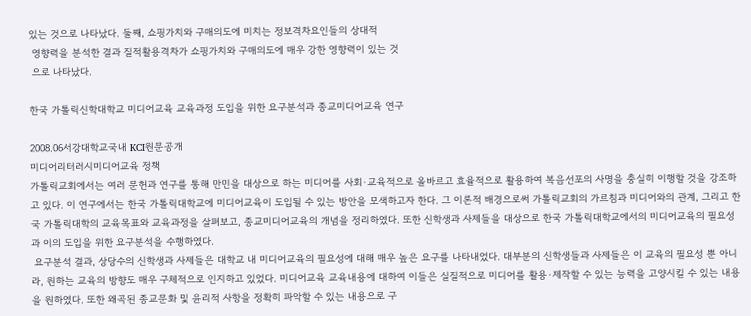있는 것으로 나타났다. 둘째, 쇼핑가치와 구매의도에 미치는 정보격차요인들의 상대적
 영향력을 분석한 결과 질적활용격차가 쇼핑가치와 구매의도에 매우 강한 영향력이 있는 것
 으로 나타났다.

한국 가톨릭신학대학교 미디어교육 교육과정 도입을 위한 요구분석과 종교미디어교육 연구

2008.06서강대학교국내 KCI원문공개
미디어리터러시미디어교육 정책
가톨릭교회에서는 여러 문헌과 연구를 통해 만민을 대상으로 하는 미디어를 사회·교육적으로 올바르고 효율적으로 활용하여 복음선포의 사명을 충실히 이행할 것을 강조하고 있다. 이 연구에서는 한국 가톨릭대학교에 미디어교육이 도입될 수 있는 방안을 모색하고자 한다. 그 이론적 배경으로써 가톨릭교회의 가르침과 미디어와의 관계, 그리고 한국 가톨릭대학의 교육목표와 교육과정을 살펴보고, 종교미디어교육의 개념을 정리하였다. 또한 신학생과 사제들을 대상으로 한국 가톨릭대학교에서의 미디어교육의 필요성과 이의 도입을 위한 요구분석을 수행하였다.
 요구분석 결과, 상당수의 신학생과 사제들은 대학교 내 미디어교육의 필요성에 대해 매우 높은 요구를 나타내었다. 대부분의 신학생들과 사제들은 이 교육의 필요성 뿐 아니라, 원하는 교육의 방향도 매우 구체적으로 인지하고 있었다. 미디어교육 교육내용에 대하여 이들은 실질적으로 미디어를 활용·제작할 수 있는 능력을 고양시킬 수 있는 내용을 원하였다. 또한 왜곡된 종교문화 및 윤리적 사항을 정확히 파악할 수 있는 내용으로 구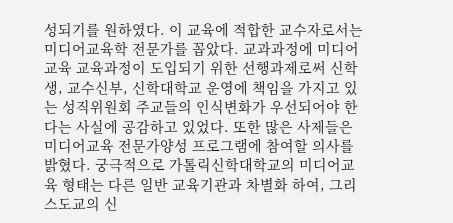성되기를 원하였다. 이 교육에 적합한 교수자로서는 미디어교육학 전문가를 꼽았다. 교과과정에 미디어교육 교육과정이 도입되기 위한 선행과제로써 신학생, 교수신부, 신학대학교 운영에 책임을 가지고 있는 성직위원회 주교들의 인식변화가 우선되어야 한다는 사실에 공감하고 있었다. 또한 많은 사제들은 미디어교육 전문가양성 프로그램에 참여할 의사를 밝혔다. 궁극적으로 가톨릭신학대학교의 미디어교육 형태는 다른 일반 교육기관과 차별화 하여, 그리스도교의 신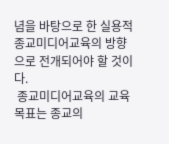념을 바탕으로 한 실용적 종교미디어교육의 방향으로 전개되어야 할 것이다.
 종교미디어교육의 교육목표는 종교의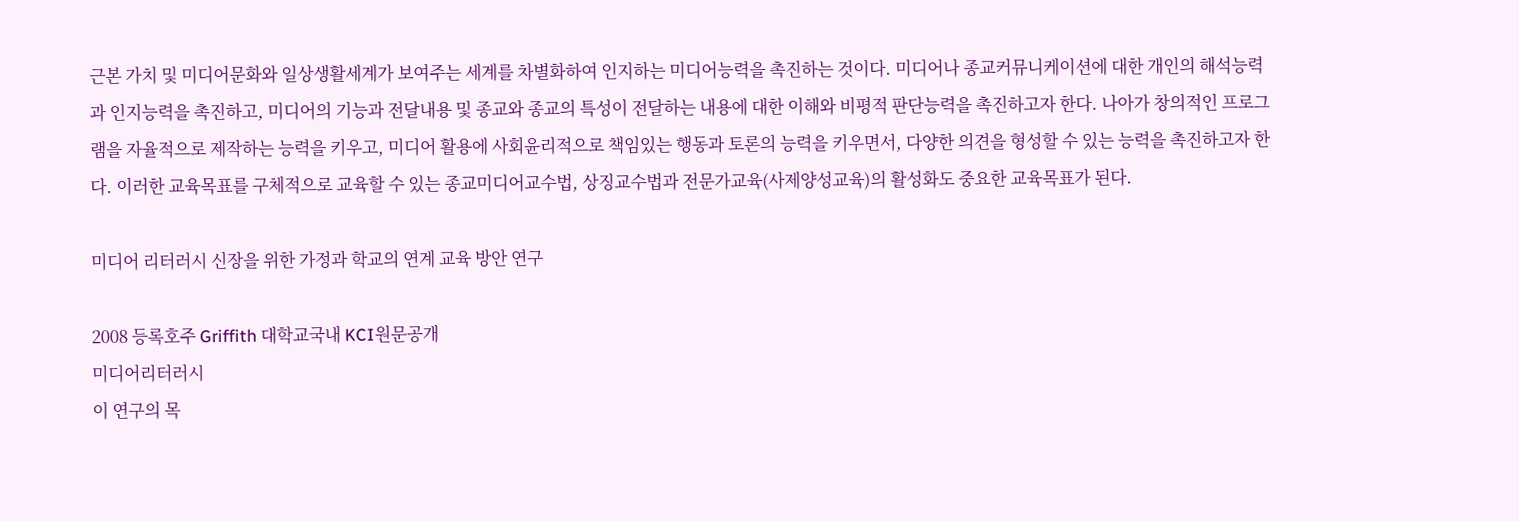근본 가치 및 미디어문화와 일상생활세계가 보여주는 세계를 차별화하여 인지하는 미디어능력을 촉진하는 것이다. 미디어나 종교커뮤니케이션에 대한 개인의 해석능력과 인지능력을 촉진하고, 미디어의 기능과 전달내용 및 종교와 종교의 특성이 전달하는 내용에 대한 이해와 비평적 판단능력을 촉진하고자 한다. 나아가 창의적인 프로그램을 자율적으로 제작하는 능력을 키우고, 미디어 활용에 사회윤리적으로 책임있는 행동과 토론의 능력을 키우면서, 다양한 의견을 형성할 수 있는 능력을 촉진하고자 한다. 이러한 교육목표를 구체적으로 교육할 수 있는 종교미디어교수법, 상징교수법과 전문가교육(사제양성교육)의 활성화도 중요한 교육목표가 된다.

미디어 리터러시 신장을 위한 가정과 학교의 연계 교육 방안 연구

2008 등록호주 Griffith 대학교국내 KCI원문공개
미디어리터러시
이 연구의 목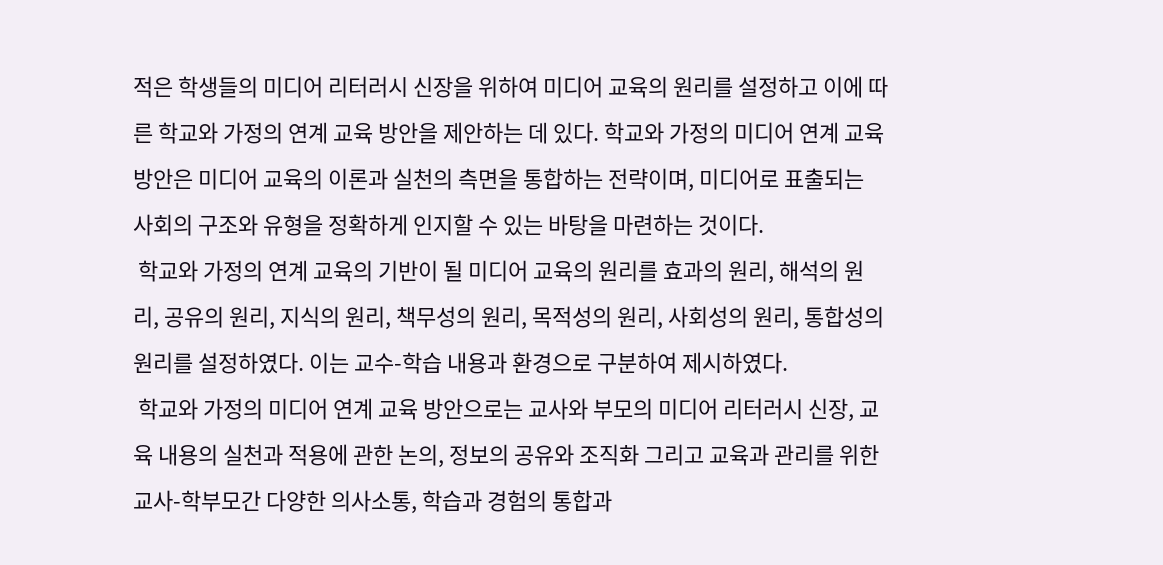적은 학생들의 미디어 리터러시 신장을 위하여 미디어 교육의 원리를 설정하고 이에 따른 학교와 가정의 연계 교육 방안을 제안하는 데 있다. 학교와 가정의 미디어 연계 교육 방안은 미디어 교육의 이론과 실천의 측면을 통합하는 전략이며, 미디어로 표출되는 사회의 구조와 유형을 정확하게 인지할 수 있는 바탕을 마련하는 것이다.
 학교와 가정의 연계 교육의 기반이 될 미디어 교육의 원리를 효과의 원리, 해석의 원리, 공유의 원리, 지식의 원리, 책무성의 원리, 목적성의 원리, 사회성의 원리, 통합성의 원리를 설정하였다. 이는 교수-학습 내용과 환경으로 구분하여 제시하였다.
 학교와 가정의 미디어 연계 교육 방안으로는 교사와 부모의 미디어 리터러시 신장, 교육 내용의 실천과 적용에 관한 논의, 정보의 공유와 조직화 그리고 교육과 관리를 위한 교사-학부모간 다양한 의사소통, 학습과 경험의 통합과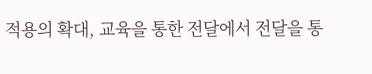적용의 확대, 교육을 통한 전달에서 전달을 통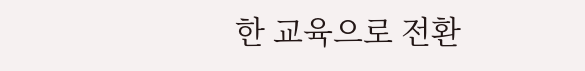한 교육으로 전환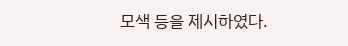모색 등을 제시하였다.